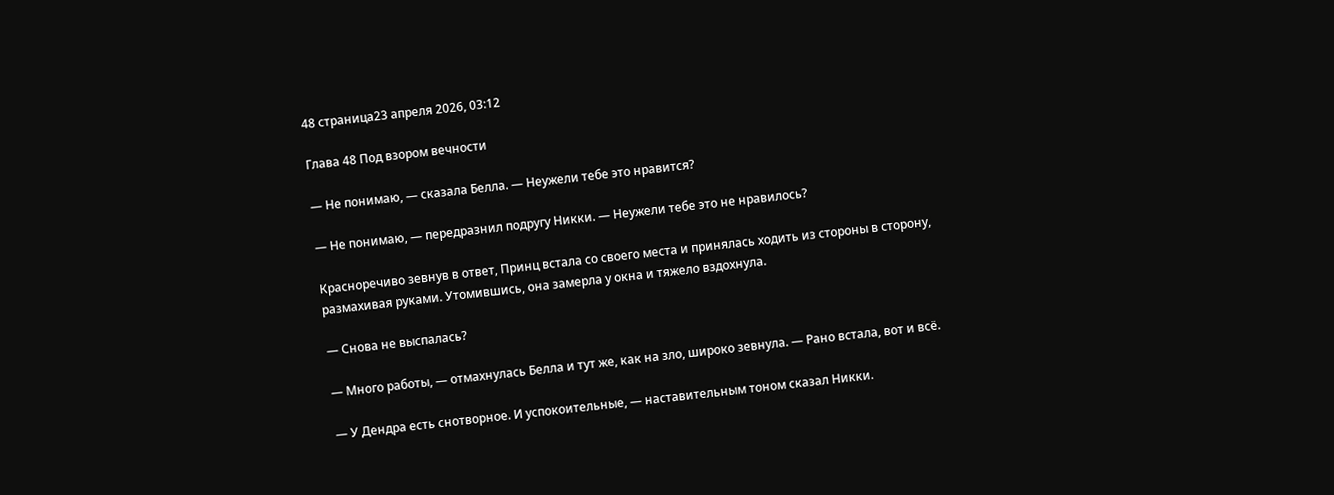48 страница23 апреля 2026, 03:12

Глава 48 Под взором вечности

— Не понимаю, — сказала Белла. — Неужели тебе это нравится?

— Не понимаю, — передразнил подругу Никки. — Неужели тебе это не нравилось?

Красноречиво зевнув в ответ, Принц встала со своего места и принялась ходить из стороны в сторону, размахивая руками. Утомившись, она замерла у окна и тяжело вздохнула.

— Снова не выспалась?

— Много работы, — отмахнулась Белла и тут же, как на зло, широко зевнула. — Рано встала, вот и всё.

— У Дендра есть снотворное. И успокоительные, — наставительным тоном сказал Никки.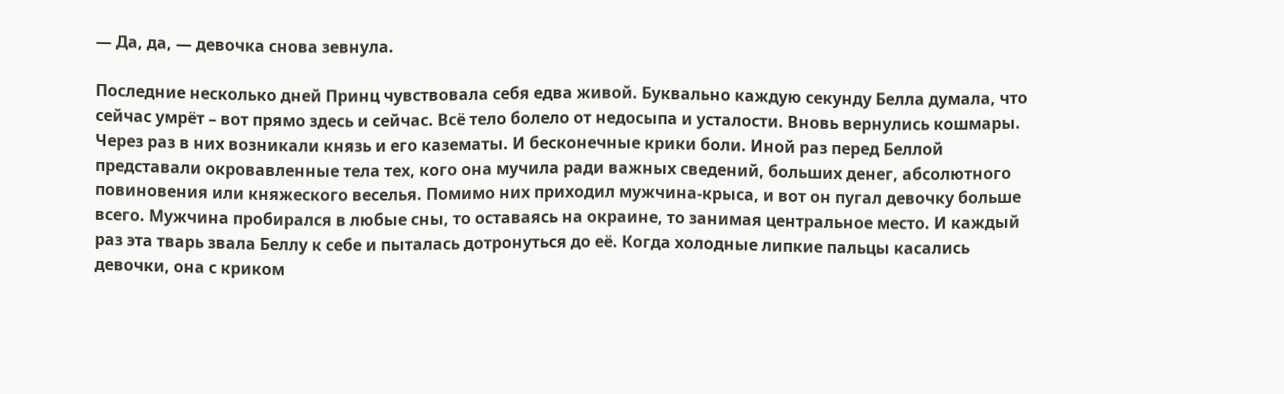— Да, да, — девочка снова зевнула.

Последние несколько дней Принц чувствовала себя едва живой. Буквально каждую секунду Белла думала, что сейчас умрёт – вот прямо здесь и сейчас. Всё тело болело от недосыпа и усталости. Вновь вернулись кошмары. Через раз в них возникали князь и его казематы. И бесконечные крики боли. Иной раз перед Беллой представали окровавленные тела тех, кого она мучила ради важных сведений, больших денег, абсолютного повиновения или княжеского веселья. Помимо них приходил мужчина-крыса, и вот он пугал девочку больше всего. Мужчина пробирался в любые сны, то оставаясь на окраине, то занимая центральное место. И каждый раз эта тварь звала Беллу к себе и пыталась дотронуться до её. Когда холодные липкие пальцы касались девочки, она с криком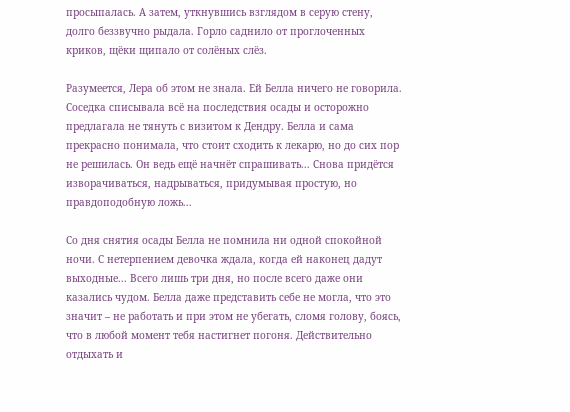просыпалась. А затем, уткнувшись взглядом в серую стену, долго беззвучно рыдала. Горло саднило от проглоченных криков, щёки щипало от солёных слёз.

Разумеется, Лера об этом не знала. Ей Белла ничего не говорила. Соседка списывала всё на последствия осады и осторожно предлагала не тянуть с визитом к Дендру. Белла и сама прекрасно понимала, что стоит сходить к лекарю, но до сих пор не решилась. Он ведь ещё начнёт спрашивать... Снова придётся изворачиваться, надрываться, придумывая простую, но правдоподобную ложь...

Со дня снятия осады Белла не помнила ни одной спокойной ночи. С нетерпением девочка ждала, когда ей наконец дадут выходные... Всего лишь три дня, но после всего даже они казались чудом. Белла даже представить себе не могла, что это значит – не работать и при этом не убегать, сломя голову, боясь, что в любой момент тебя настигнет погоня. Действительно отдыхать и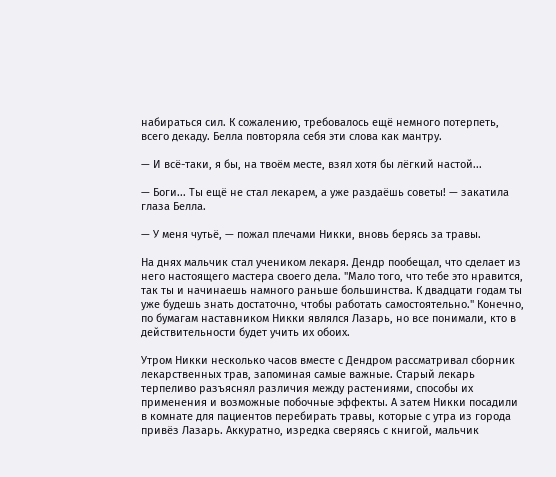набираться сил. К сожалению, требовалось ещё немного потерпеть, всего декаду. Белла повторяла себя эти слова как мантру.

— И всё-таки, я бы, на твоём месте, взял хотя бы лёгкий настой...

— Боги... Ты ещё не стал лекарем, а уже раздаёшь советы! — закатила глаза Белла.

— У меня чутьё, — пожал плечами Никки, вновь берясь за травы.

На днях мальчик стал учеником лекаря. Дендр пообещал, что сделает из него настоящего мастера своего дела. "Мало того, что тебе это нравится, так ты и начинаешь намного раньше большинства. К двадцати годам ты уже будешь знать достаточно, чтобы работать самостоятельно." Конечно, по бумагам наставником Никки являлся Лазарь, но все понимали, кто в действительности будет учить их обоих.

Утром Никки несколько часов вместе с Дендром рассматривал сборник лекарственных трав, запоминая самые важные. Старый лекарь терпеливо разъяснял различия между растениями, способы их применения и возможные побочные эффекты. А затем Никки посадили в комнате для пациентов перебирать травы, которые с утра из города привёз Лазарь. Аккуратно, изредка сверяясь с книгой, мальчик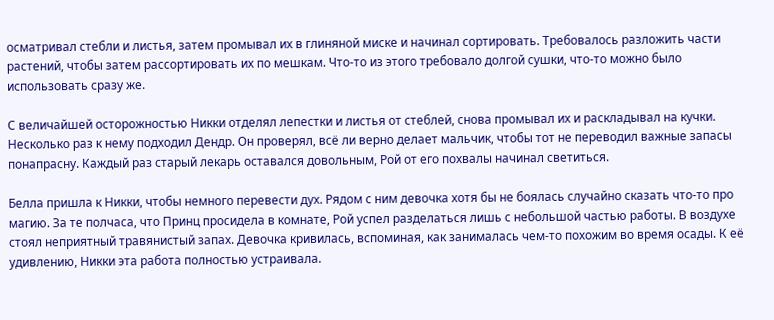осматривал стебли и листья, затем промывал их в глиняной миске и начинал сортировать. Требовалось разложить части растений, чтобы затем рассортировать их по мешкам. Что-то из этого требовало долгой сушки, что-то можно было использовать сразу же.

С величайшей осторожностью Никки отделял лепестки и листья от стеблей, снова промывал их и раскладывал на кучки. Несколько раз к нему подходил Дендр. Он проверял, всё ли верно делает мальчик, чтобы тот не переводил важные запасы понапрасну. Каждый раз старый лекарь оставался довольным, Рой от его похвалы начинал светиться.

Белла пришла к Никки, чтобы немного перевести дух. Рядом с ним девочка хотя бы не боялась случайно сказать что-то про магию. За те полчаса, что Принц просидела в комнате, Рой успел разделаться лишь с небольшой частью работы. В воздухе стоял неприятный травянистый запах. Девочка кривилась, вспоминая, как занималась чем-то похожим во время осады. К её удивлению, Никки эта работа полностью устраивала.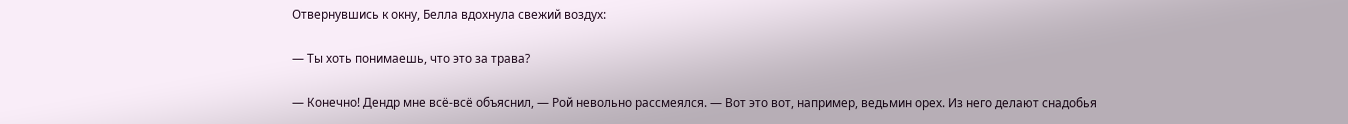Отвернувшись к окну, Белла вдохнула свежий воздух:

— Ты хоть понимаешь, что это за трава?

— Конечно! Дендр мне всё-всё объяснил, — Рой невольно рассмеялся. — Вот это вот, например, ведьмин орех. Из него делают снадобья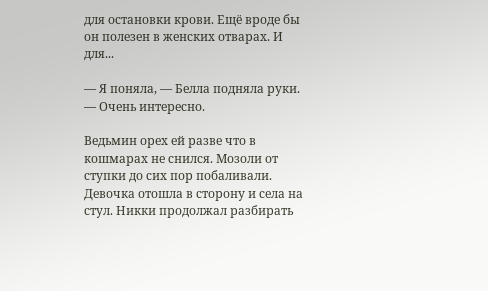для остановки крови. Ещё вроде бы он полезен в женских отварах. И для...

— Я поняла, — Белла подняла руки. — Очень интересно.

Ведьмин орех ей разве что в кошмарах не снился. Мозоли от ступки до сих пор побаливали. Девочка отошла в сторону и села на стул. Никки продолжал разбирать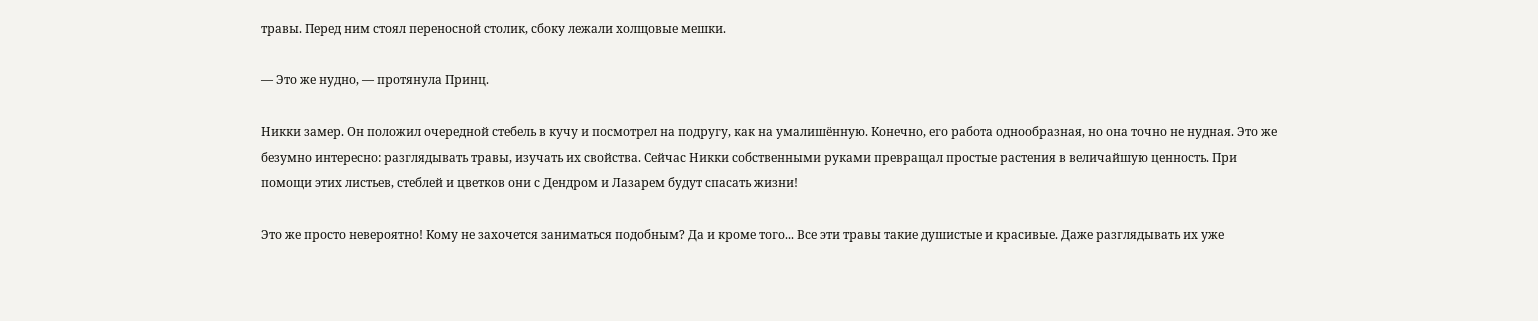травы. Перед ним стоял переносной столик, сбоку лежали холщовые мешки.

— Это же нудно, — протянула Принц.

Никки замер. Он положил очередной стебель в кучу и посмотрел на подругу, как на умалишённую. Конечно, его работа однообразная, но она точно не нудная. Это же безумно интересно: разглядывать травы, изучать их свойства. Сейчас Никки собственными руками превращал простые растения в величайшую ценность. При помощи этих листьев, стеблей и цветков они с Дендром и Лазарем будут спасать жизни!

Это же просто невероятно! Кому не захочется заниматься подобным? Да и кроме того... Все эти травы такие душистые и красивые. Даже разглядывать их уже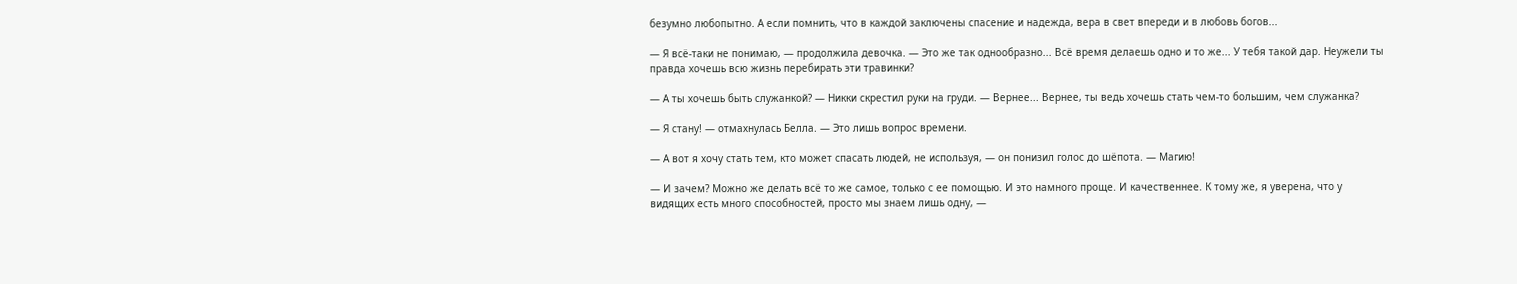безумно любопытно. А если помнить, что в каждой заключены спасение и надежда, вера в свет впереди и в любовь богов...

— Я всё-таки не понимаю, — продолжила девочка. — Это же так однообразно... Всё время делаешь одно и то же... У тебя такой дар. Неужели ты правда хочешь всю жизнь перебирать эти травинки?

— А ты хочешь быть служанкой? — Никки скрестил руки на груди. — Вернее... Вернее, ты ведь хочешь стать чем-то большим, чем служанка?

— Я стану! — отмахнулась Белла. — Это лишь вопрос времени.

— А вот я хочу стать тем, кто может спасать людей, не используя, — он понизил голос до шёпота. — Магию!

— И зачем? Можно же делать всё то же самое, только с ее помощью. И это намного проще. И качественнее. К тому же, я уверена, что у видящих есть много способностей, просто мы знаем лишь одну, —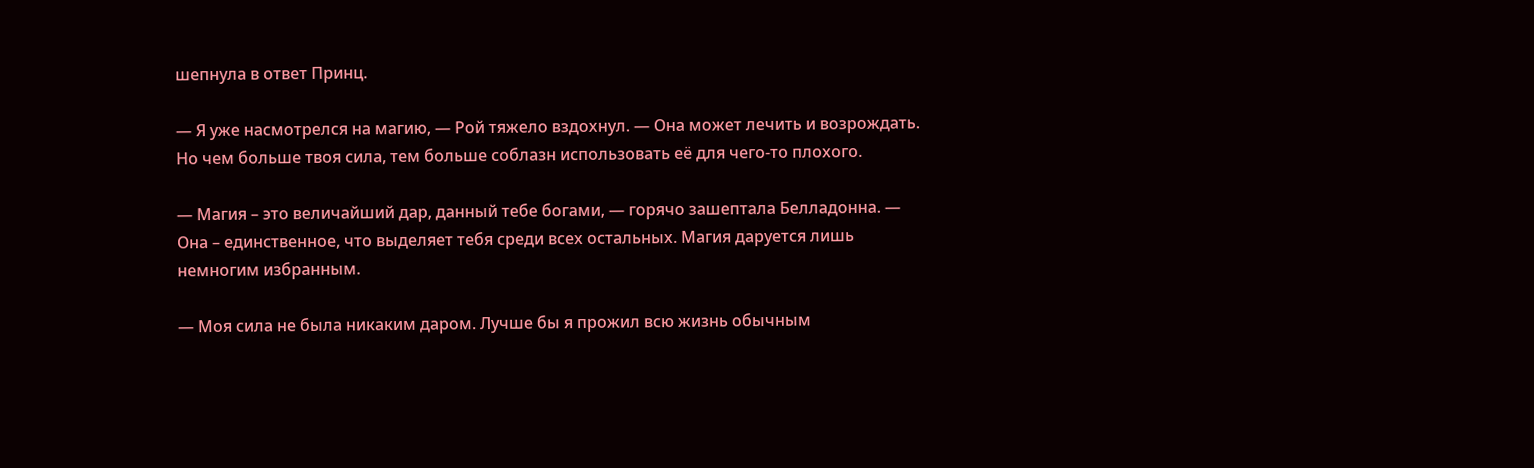шепнула в ответ Принц.

— Я уже насмотрелся на магию, — Рой тяжело вздохнул. — Она может лечить и возрождать. Но чем больше твоя сила, тем больше соблазн использовать её для чего-то плохого.

— Магия – это величайший дар, данный тебе богами, — горячо зашептала Белладонна. — Она – единственное, что выделяет тебя среди всех остальных. Магия даруется лишь немногим избранным.

— Моя сила не была никаким даром. Лучше бы я прожил всю жизнь обычным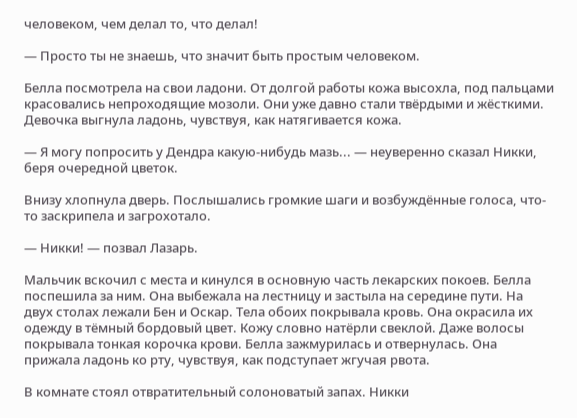человеком, чем делал то, что делал!

— Просто ты не знаешь, что значит быть простым человеком.

Белла посмотрела на свои ладони. От долгой работы кожа высохла, под пальцами красовались непроходящие мозоли. Они уже давно стали твёрдыми и жёсткими. Девочка выгнула ладонь, чувствуя, как натягивается кожа.

— Я могу попросить у Дендра какую-нибудь мазь... — неуверенно сказал Никки, беря очередной цветок.

Внизу хлопнула дверь. Послышались громкие шаги и возбуждённые голоса, что-то заскрипела и загрохотало.

— Никки! — позвал Лазарь.

Мальчик вскочил с места и кинулся в основную часть лекарских покоев. Белла поспешила за ним. Она выбежала на лестницу и застыла на середине пути. На двух столах лежали Бен и Оскар. Тела обоих покрывала кровь. Она окрасила их одежду в тёмный бордовый цвет. Кожу словно натёрли свеклой. Даже волосы покрывала тонкая корочка крови. Белла зажмурилась и отвернулась. Она прижала ладонь ко рту, чувствуя, как подступает жгучая рвота.

В комнате стоял отвратительный солоноватый запах. Никки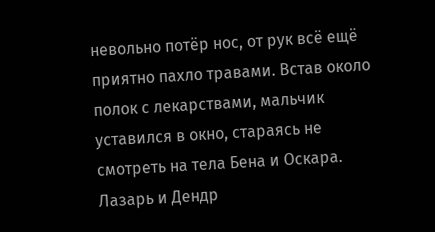невольно потёр нос, от рук всё ещё приятно пахло травами. Встав около полок с лекарствами, мальчик уставился в окно, стараясь не смотреть на тела Бена и Оскара. Лазарь и Дендр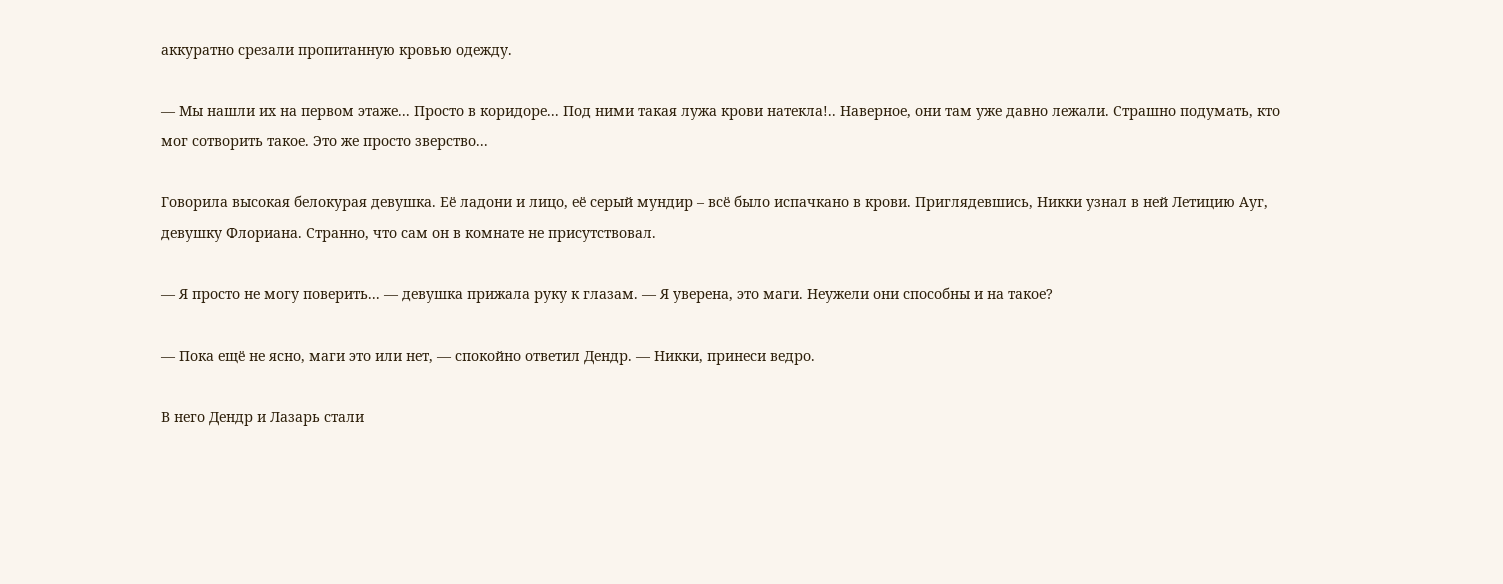аккуратно срезали пропитанную кровью одежду.

— Мы нашли их на первом этаже... Просто в коридоре... Под ними такая лужа крови натекла!.. Наверное, они там уже давно лежали. Страшно подумать, кто мог сотворить такое. Это же просто зверство...

Говорила высокая белокурая девушка. Её ладони и лицо, её серый мундир – всё было испачкано в крови. Приглядевшись, Никки узнал в ней Летицию Ауг, девушку Флориана. Странно, что сам он в комнате не присутствовал.

— Я просто не могу поверить... — девушка прижала руку к глазам. — Я уверена, это маги. Неужели они способны и на такое?

— Пока ещё не ясно, маги это или нет, — спокойно ответил Дендр. — Никки, принеси ведро.

В него Дендр и Лазарь стали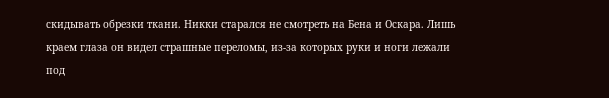скидывать обрезки ткани. Никки старался не смотреть на Бена и Оскара. Лишь краем глаза он видел страшные переломы, из-за которых руки и ноги лежали под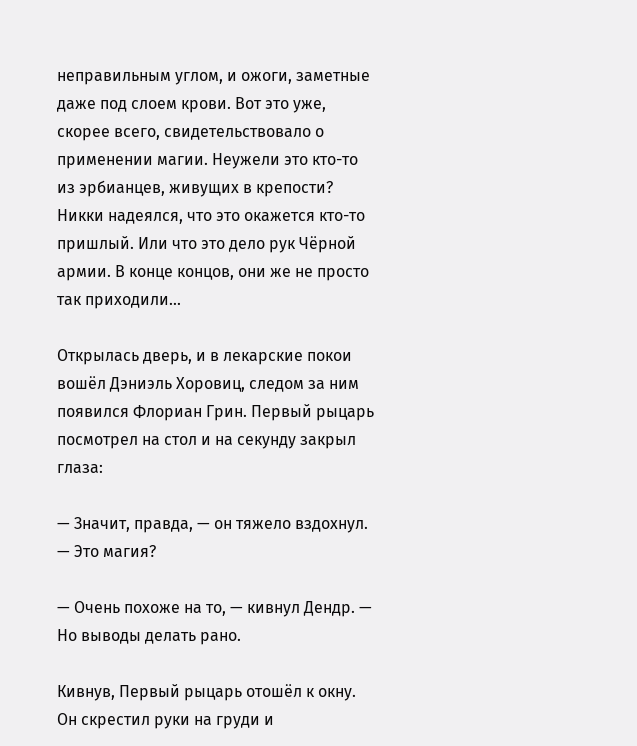неправильным углом, и ожоги, заметные даже под слоем крови. Вот это уже, скорее всего, свидетельствовало о применении магии. Неужели это кто-то из эрбианцев, живущих в крепости? Никки надеялся, что это окажется кто-то пришлый. Или что это дело рук Чёрной армии. В конце концов, они же не просто так приходили...

Открылась дверь, и в лекарские покои вошёл Дэниэль Хоровиц, следом за ним появился Флориан Грин. Первый рыцарь посмотрел на стол и на секунду закрыл глаза:

— Значит, правда, — он тяжело вздохнул. — Это магия?

— Очень похоже на то, — кивнул Дендр. — Но выводы делать рано.

Кивнув, Первый рыцарь отошёл к окну. Он скрестил руки на груди и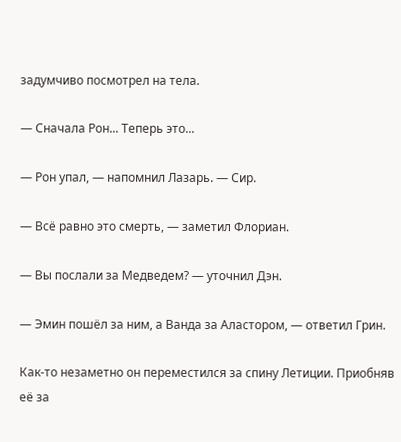задумчиво посмотрел на тела.

— Сначала Рон... Теперь это...

— Рон упал, — напомнил Лазарь. — Сир.

— Всё равно это смерть, — заметил Флориан.

— Вы послали за Медведем? — уточнил Дэн.

— Эмин пошёл за ним, а Ванда за Аластором, — ответил Грин.

Как-то незаметно он переместился за спину Летиции. Приобняв её за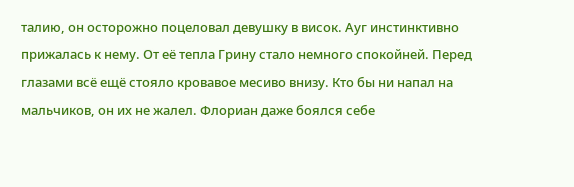талию, он осторожно поцеловал девушку в висок. Ауг инстинктивно прижалась к нему. От её тепла Грину стало немного спокойней. Перед глазами всё ещё стояло кровавое месиво внизу. Кто бы ни напал на мальчиков, он их не жалел. Флориан даже боялся себе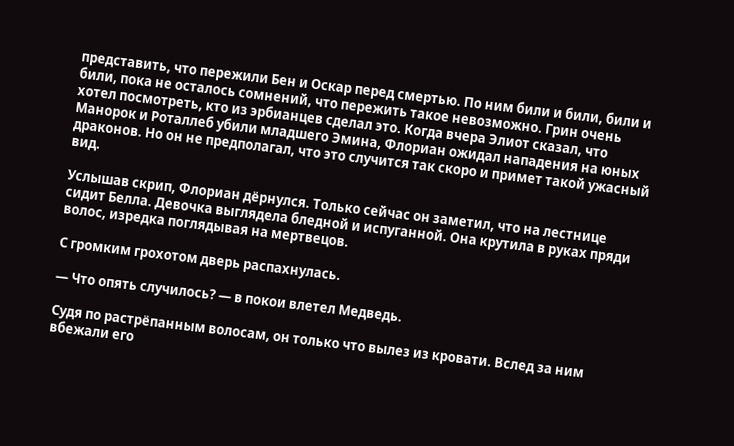представить, что пережили Бен и Оскар перед смертью. По ним били и били, били и били, пока не осталось сомнений, что пережить такое невозможно. Грин очень хотел посмотреть, кто из эрбианцев сделал это. Когда вчера Элиот сказал, что Манорок и Роталлеб убили младшего Эмина, Флориан ожидал нападения на юных драконов. Но он не предполагал, что это случится так скоро и примет такой ужасный вид.

Услышав скрип, Флориан дёрнулся. Только сейчас он заметил, что на лестнице сидит Белла. Девочка выглядела бледной и испуганной. Она крутила в руках пряди волос, изредка поглядывая на мертвецов.

С громким грохотом дверь распахнулась.

— Что опять случилось? — в покои влетел Медведь.

Судя по растрёпанным волосам, он только что вылез из кровати. Вслед за ним вбежали его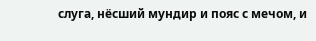слуга, нёсший мундир и пояс с мечом, и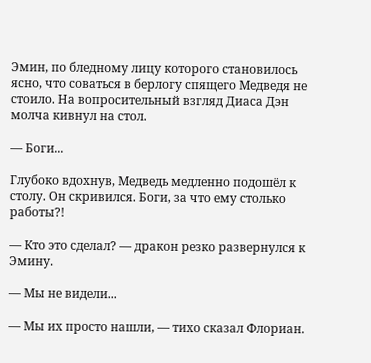Эмин, по бледному лицу которого становилось ясно, что соваться в берлогу спящего Медведя не стоило. На вопросительный взгляд Диаса Дэн молча кивнул на стол.

— Боги...

Глубоко вдохнув, Медведь медленно подошёл к столу. Он скривился. Боги, за что ему столько работы?!

— Кто это сделал? — дракон резко развернулся к Эмину.

— Мы не видели...

— Мы их просто нашли, — тихо сказал Флориан.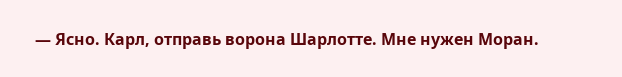— Ясно. Карл, отправь ворона Шарлотте. Мне нужен Моран.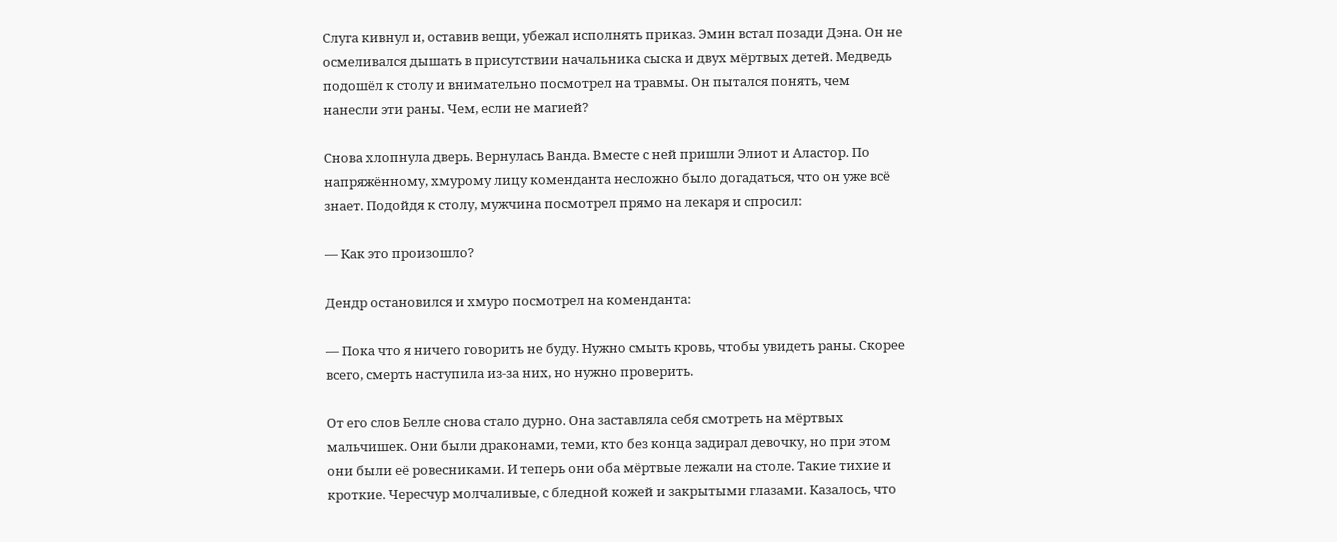Слуга кивнул и, оставив вещи, убежал исполнять приказ. Эмин встал позади Дэна. Он не осмеливался дышать в присутствии начальника сыска и двух мёртвых детей. Медведь подошёл к столу и внимательно посмотрел на травмы. Он пытался понять, чем нанесли эти раны. Чем, если не магией?

Снова хлопнула дверь. Вернулась Ванда. Вместе с ней пришли Элиот и Аластор. По напряжённому, хмурому лицу коменданта несложно было догадаться, что он уже всё знает. Подойдя к столу, мужчина посмотрел прямо на лекаря и спросил:

— Как это произошло?

Дендр остановился и хмуро посмотрел на коменданта:

— Пока что я ничего говорить не буду. Нужно смыть кровь, чтобы увидеть раны. Скорее всего, смерть наступила из-за них, но нужно проверить.

От его слов Белле снова стало дурно. Она заставляла себя смотреть на мёртвых мальчишек. Они были драконами, теми, кто без конца задирал девочку, но при этом они были её ровесниками. И теперь они оба мёртвые лежали на столе. Такие тихие и кроткие. Чересчур молчаливые, с бледной кожей и закрытыми глазами. Казалось, что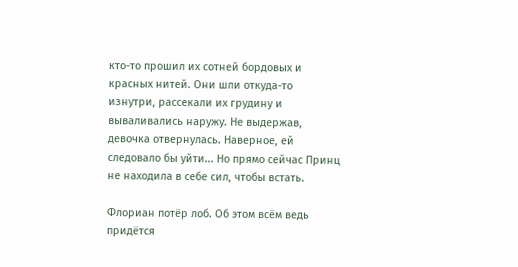кто-то прошил их сотней бордовых и красных нитей. Они шли откуда-то изнутри, рассекали их грудину и вываливались наружу. Не выдержав, девочка отвернулась. Наверное, ей следовало бы уйти... Но прямо сейчас Принц не находила в себе сил, чтобы встать.

Флориан потёр лоб. Об этом всём ведь придётся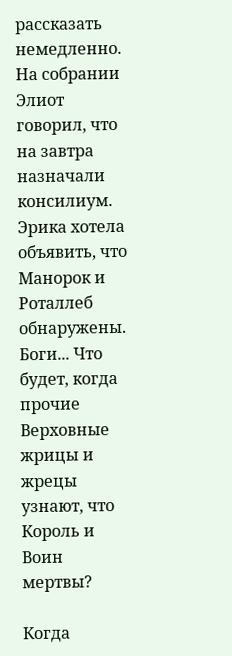рассказать немедленно. На собрании Элиот говорил, что на завтра назначали консилиум. Эрика хотела объявить, что Манорок и Роталлеб обнаружены. Боги... Что будет, когда прочие Верховные жрицы и жрецы узнают, что Король и Воин мертвы?

Когда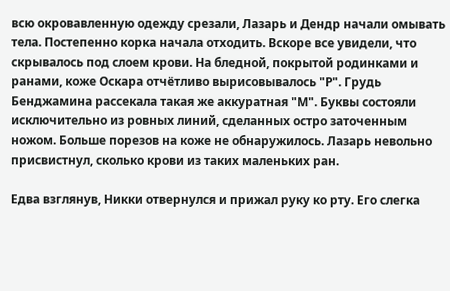всю окровавленную одежду срезали, Лазарь и Дендр начали омывать тела. Постепенно корка начала отходить. Вскоре все увидели, что скрывалось под слоем крови. На бледной, покрытой родинками и ранами, коже Оскара отчётливо вырисовывалось "Р". Грудь Бенджамина рассекала такая же аккуратная "М". Буквы состояли исключительно из ровных линий, сделанных остро заточенным ножом. Больше порезов на коже не обнаружилось. Лазарь невольно присвистнул, сколько крови из таких маленьких ран.

Едва взглянув, Никки отвернулся и прижал руку ко рту. Его слегка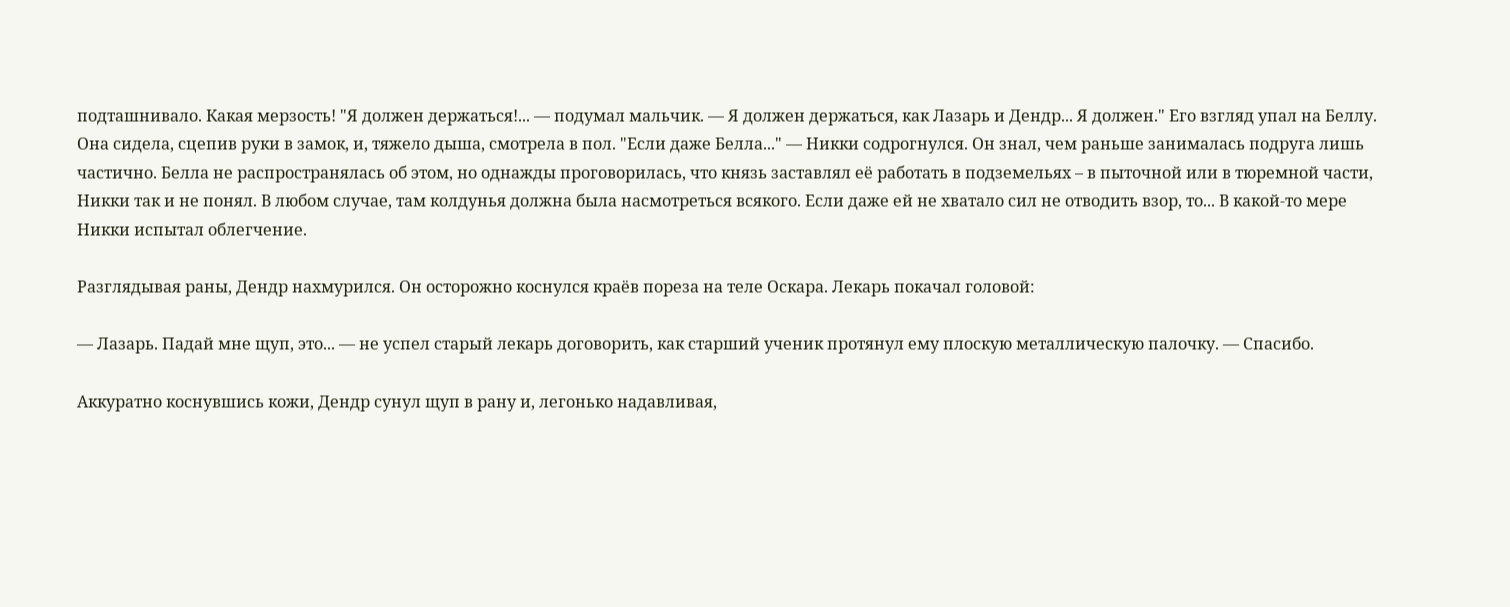подташнивало. Какая мерзость! "Я должен держаться!... — подумал мальчик. — Я должен держаться, как Лазарь и Дендр... Я должен." Его взгляд упал на Беллу. Она сидела, сцепив руки в замок, и, тяжело дыша, смотрела в пол. "Если даже Белла..." — Никки содрогнулся. Он знал, чем раньше занималась подруга лишь частично. Белла не распространялась об этом, но однажды проговорилась, что князь заставлял её работать в подземельях – в пыточной или в тюремной части, Никки так и не понял. В любом случае, там колдунья должна была насмотреться всякого. Если даже ей не хватало сил не отводить взор, то... В какой-то мере Никки испытал облегчение.

Разглядывая раны, Дендр нахмурился. Он осторожно коснулся краёв пореза на теле Оскара. Лекарь покачал головой:

— Лазарь. Падай мне щуп, это... — не успел старый лекарь договорить, как старший ученик протянул ему плоскую металлическую палочку. — Спасибо.

Аккуратно коснувшись кожи, Дендр сунул щуп в рану и, легонько надавливая,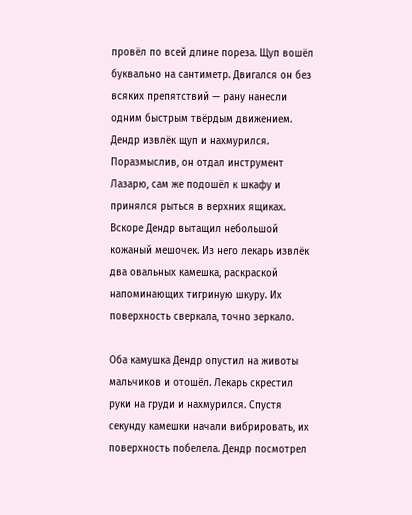провёл по всей длине пореза. Щуп вошёл буквально на сантиметр. Двигался он без всяких препятствий — рану нанесли одним быстрым твёрдым движением. Дендр извлёк щуп и нахмурился. Поразмыслив, он отдал инструмент Лазарю, сам же подошёл к шкафу и принялся рыться в верхних ящиках. Вскоре Дендр вытащил небольшой кожаный мешочек. Из него лекарь извлёк два овальных камешка, раскраской напоминающих тигриную шкуру. Их поверхность сверкала, точно зеркало.

Оба камушка Дендр опустил на животы мальчиков и отошёл. Лекарь скрестил руки на груди и нахмурился. Спустя секунду камешки начали вибрировать, их поверхность побелела. Дендр посмотрел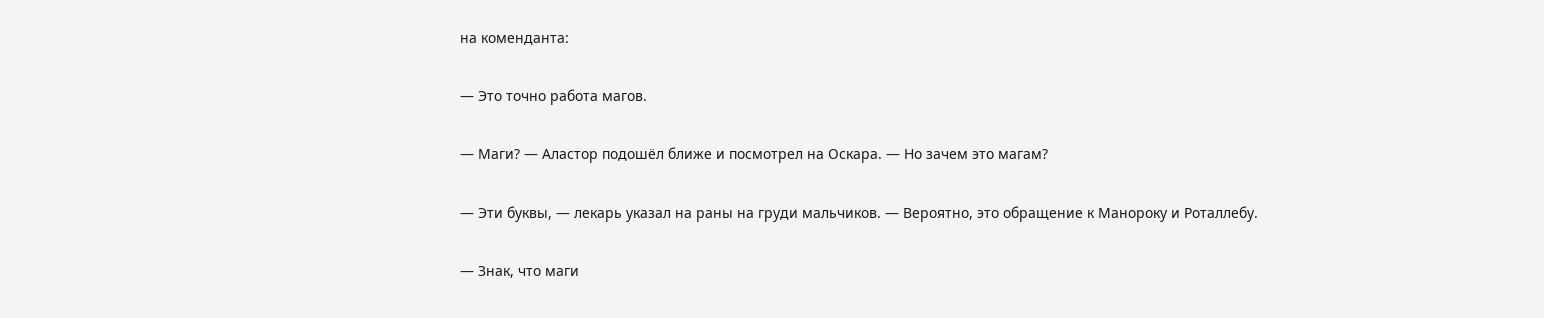на коменданта:

— Это точно работа магов.

— Маги? — Аластор подошёл ближе и посмотрел на Оскара. — Но зачем это магам?

— Эти буквы, — лекарь указал на раны на груди мальчиков. — Вероятно, это обращение к Манороку и Роталлебу.

— Знак, что маги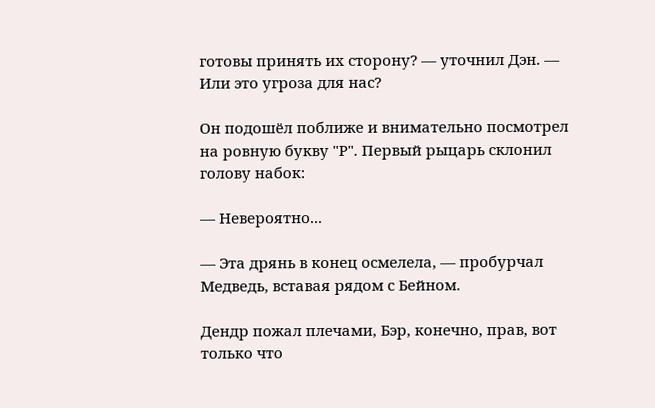готовы принять их сторону? — уточнил Дэн. — Или это угроза для нас?

Он подошёл поближе и внимательно посмотрел на ровную букву "Р". Первый рыцарь склонил голову набок:

— Невероятно...

— Эта дрянь в конец осмелела, — пробурчал Медведь, вставая рядом с Бейном.

Дендр пожал плечами, Бэр, конечно, прав, вот только что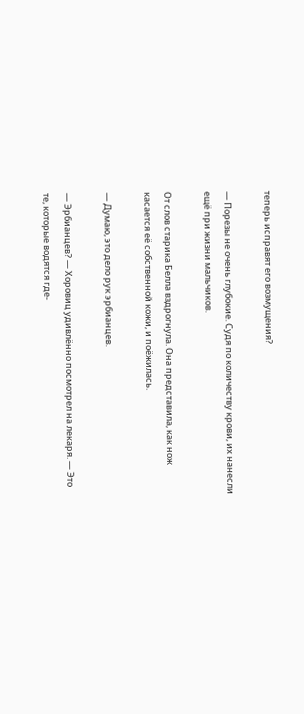теперь исправят его возмущения?

— Порезы не очень глубокие. Судя по количеству крови, их нанесли ещё при жизни мальчиков.

От слов старика Белла вздрогнула. Она представила, как нож касается её собственной кожи, и поёжилась.

— Думаю, это дело рук эрбианцев.

— Эрбианцев? — Хоровиц удивлённо посмотрел на лекаря. — Это те, которые водятся где-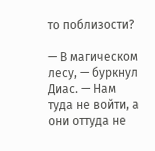то поблизости?

— В магическом лесу, — буркнул Диас. — Нам туда не войти, а они оттуда не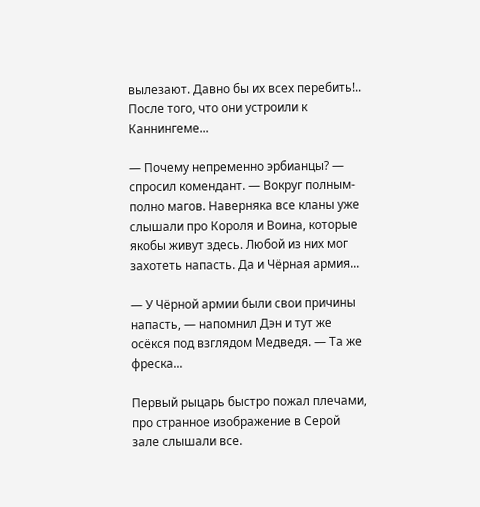вылезают. Давно бы их всех перебить!.. После того, что они устроили к Каннингеме...

— Почему непременно эрбианцы? — спросил комендант. — Вокруг полным-полно магов. Наверняка все кланы уже слышали про Короля и Воина, которые якобы живут здесь. Любой из них мог захотеть напасть. Да и Чёрная армия...

— У Чёрной армии были свои причины напасть, — напомнил Дэн и тут же осёкся под взглядом Медведя. — Та же фреска...

Первый рыцарь быстро пожал плечами, про странное изображение в Серой зале слышали все.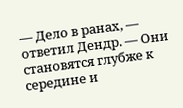— Дело в ранах, — ответил Дендр. — Они становятся глубже к середине и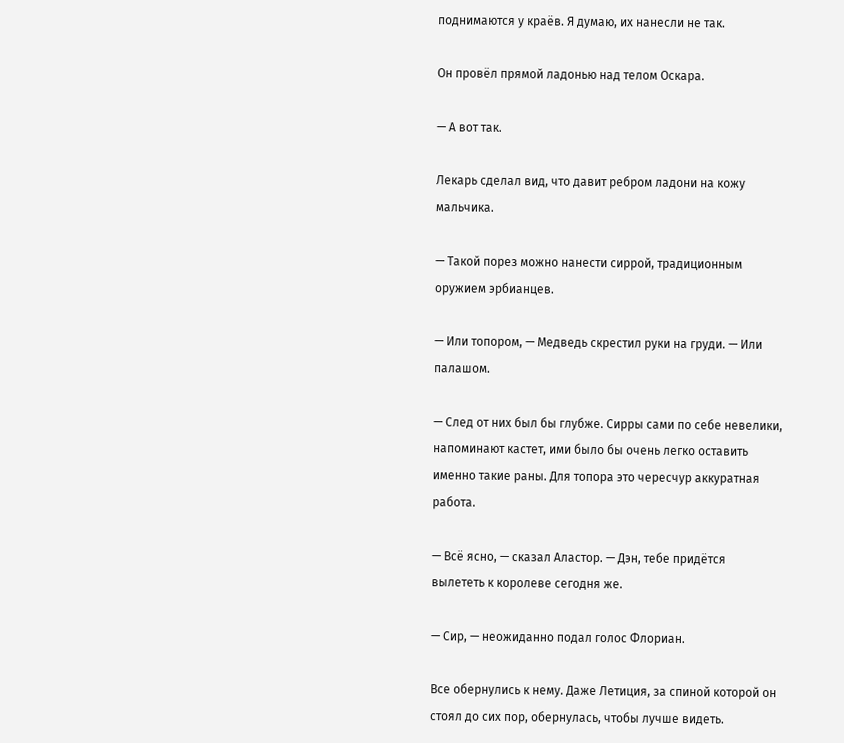поднимаются у краёв. Я думаю, их нанесли не так.

Он провёл прямой ладонью над телом Оскара.

— А вот так.

Лекарь сделал вид, что давит ребром ладони на кожу мальчика.

— Такой порез можно нанести сиррой, традиционным оружием эрбианцев.

— Или топором, — Медведь скрестил руки на груди. — Или палашом.

— След от них был бы глубже. Сирры сами по себе невелики, напоминают кастет, ими было бы очень легко оставить именно такие раны. Для топора это чересчур аккуратная работа.

— Всё ясно, — сказал Аластор. — Дэн, тебе придётся вылететь к королеве сегодня же.

— Сир, — неожиданно подал голос Флориан.

Все обернулись к нему. Даже Летиция, за спиной которой он стоял до сих пор, обернулась, чтобы лучше видеть.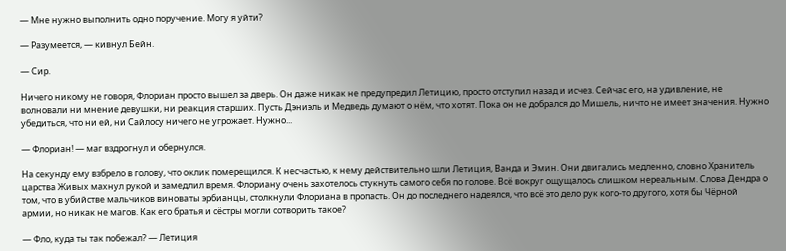— Мне нужно выполнить одно поручение. Могу я уйти?

— Разумеется, — кивнул Бейн.

— Сир.

Ничего никому не говоря, Флориан просто вышел за дверь. Он даже никак не предупредил Летицию, просто отступил назад и исчез. Сейчас его, на удивление, не волновали ни мнение девушки, ни реакция старших. Пусть Дэниэль и Медведь думают о нём, что хотят. Пока он не добрался до Мишель, ничто не имеет значения. Нужно убедиться, что ни ей, ни Сайлосу ничего не угрожает. Нужно...

— Флориан! — маг вздрогнул и обернулся.

На секунду ему взбрело в голову, что оклик померещился. К несчастью, к нему действительно шли Летиция, Ванда и Эмин. Они двигались медленно, словно Хранитель царства Живых махнул рукой и замедлил время. Флориану очень захотелось стукнуть самого себя по голове. Всё вокруг ощущалось слишком нереальным. Слова Дендра о том, что в убийстве мальчиков виноваты эрбианцы, столкнули Флориана в пропасть. Он до последнего надеялся, что всё это дело рук кого-то другого, хотя бы Чёрной армии, но никак не магов. Как его братья и сёстры могли сотворить такое?

— Фло, куда ты так побежал? — Летиция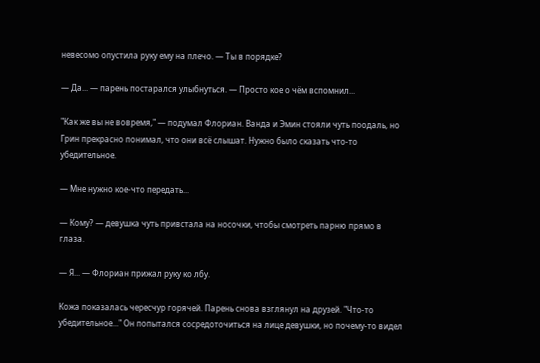невесомо опустила руку ему на плечо. — Ты в порядке?

— Да... — парень постарался улыбнуться. — Просто кое о чём вспомнил...

"Как же вы не вовремя," — подумал Флориан. Ванда и Эмин стояли чуть поодаль, но Грин прекрасно понимал, что они всё слышат. Нужно было сказать что-то убедительное.

— Мне нужно кое-что передать...

— Кому? — девушка чуть привстала на носочки, чтобы смотреть парню прямо в глаза.

— Я... — Флориан прижал руку ко лбу.

Кожа показалась чересчур горячей. Парень снова взглянул на друзей. "Что-то убедительное..." Он попытался сосредоточиться на лице девушки, но почему-то видел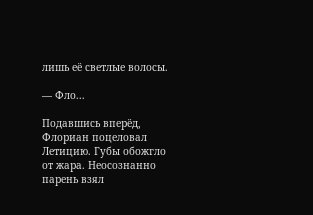лишь её светлые волосы.

— Фло...

Подавшись вперёд, Флориан поцеловал Летицию. Губы обожгло от жара. Неосознанно парень взял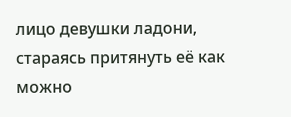лицо девушки ладони, стараясь притянуть её как можно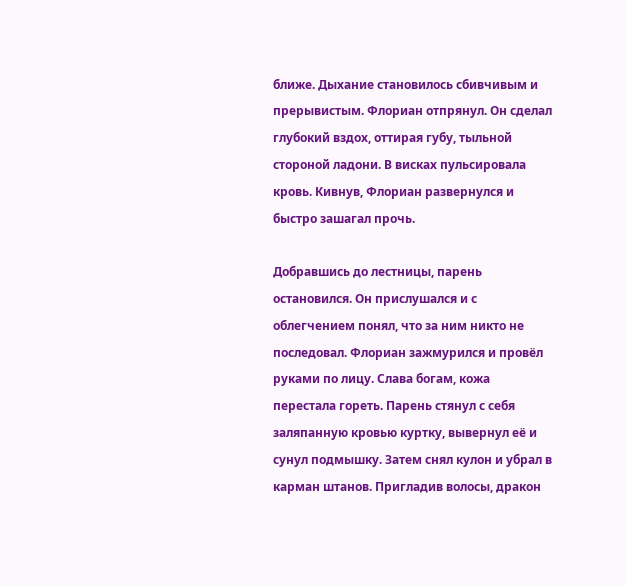ближе. Дыхание становилось сбивчивым и прерывистым. Флориан отпрянул. Он сделал глубокий вздох, оттирая губу, тыльной стороной ладони. В висках пульсировала кровь. Кивнув, Флориан развернулся и быстро зашагал прочь.

Добравшись до лестницы, парень остановился. Он прислушался и с облегчением понял, что за ним никто не последовал. Флориан зажмурился и провёл руками по лицу. Слава богам, кожа перестала гореть. Парень стянул с себя заляпанную кровью куртку, вывернул её и сунул подмышку. Затем снял кулон и убрал в карман штанов. Пригладив волосы, дракон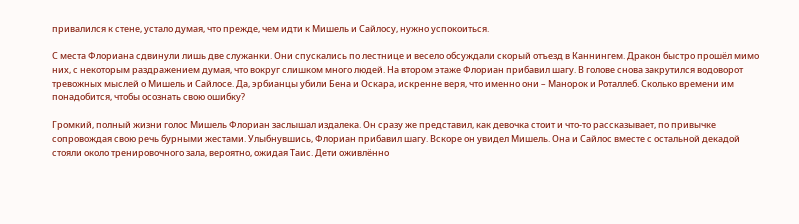привалился к стене, устало думая, что прежде, чем идти к Мишель и Сайлосу, нужно успокоиться.

С места Флориана сдвинули лишь две служанки. Они спускались по лестнице и весело обсуждали скорый отъезд в Каннингем. Дракон быстро прошёл мимо них, с некоторым раздражением думая, что вокруг слишком много людей. На втором этаже Флориан прибавил шагу. В голове снова закрутился водоворот тревожных мыслей о Мишель и Сайлосе. Да, эрбианцы убили Бена и Оскара, искренне веря, что именно они – Манорок и Роталлеб. Сколько времени им понадобится, чтобы осознать свою ошибку?

Громкий, полный жизни голос Мишель Флориан заслышал издалека. Он сразу же представил, как девочка стоит и что-то рассказывает, по привычке сопровождая свою речь бурными жестами. Улыбнувшись, Флориан прибавил шагу. Вскоре он увидел Мишель. Она и Сайлос вместе с остальной декадой стояли около тренировочного зала, вероятно, ожидая Таис. Дети оживлённо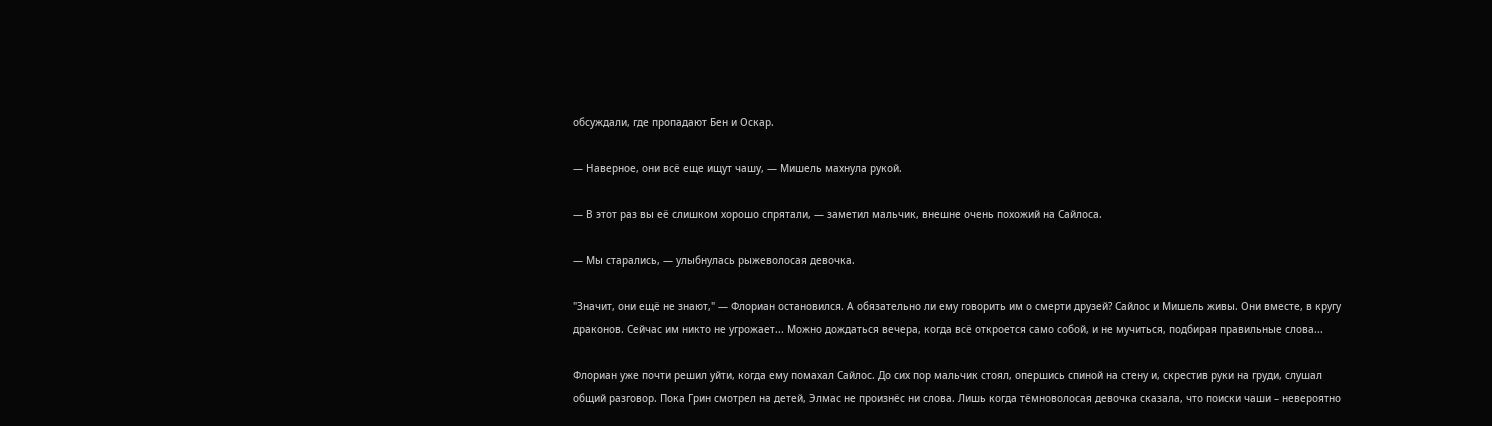обсуждали, где пропадают Бен и Оскар.

— Наверное, они всё еще ищут чашу, — Мишель махнула рукой.

— В этот раз вы её слишком хорошо спрятали, — заметил мальчик, внешне очень похожий на Сайлоса.

— Мы старались, — улыбнулась рыжеволосая девочка.

"Значит, они ещё не знают," — Флориан остановился. А обязательно ли ему говорить им о смерти друзей? Сайлос и Мишель живы. Они вместе, в кругу драконов. Сейчас им никто не угрожает... Можно дождаться вечера, когда всё откроется само собой, и не мучиться, подбирая правильные слова...

Флориан уже почти решил уйти, когда ему помахал Сайлос. До сих пор мальчик стоял, опершись спиной на стену и, скрестив руки на груди, слушал общий разговор. Пока Грин смотрел на детей, Элмас не произнёс ни слова. Лишь когда тёмноволосая девочка сказала, что поиски чаши – невероятно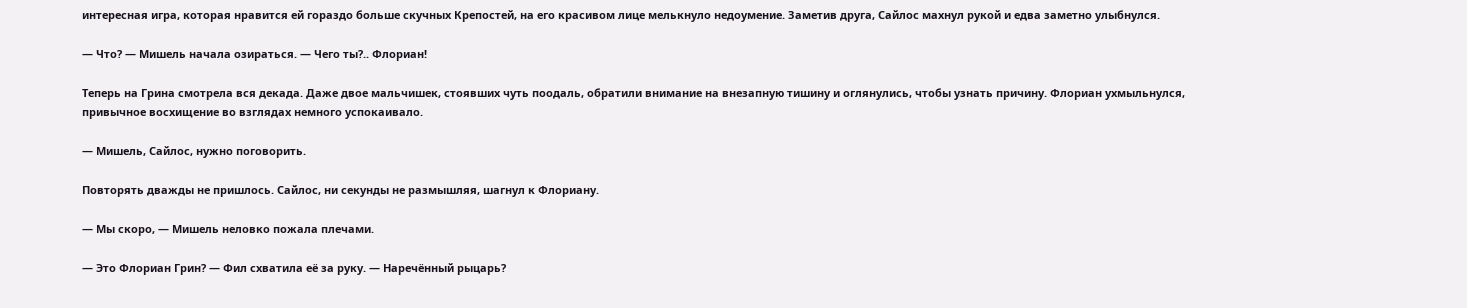интересная игра, которая нравится ей гораздо больше скучных Крепостей, на его красивом лице мелькнуло недоумение. Заметив друга, Сайлос махнул рукой и едва заметно улыбнулся.

— Что? — Мишель начала озираться. — Чего ты?.. Флориан!

Теперь на Грина смотрела вся декада. Даже двое мальчишек, стоявших чуть поодаль, обратили внимание на внезапную тишину и оглянулись, чтобы узнать причину. Флориан ухмыльнулся, привычное восхищение во взглядах немного успокаивало.

— Мишель, Сайлос, нужно поговорить.

Повторять дважды не пришлось. Сайлос, ни секунды не размышляя, шагнул к Флориану.

— Мы скоро, — Мишель неловко пожала плечами.

— Это Флориан Грин? — Фил схватила её за руку. — Наречённый рыцарь?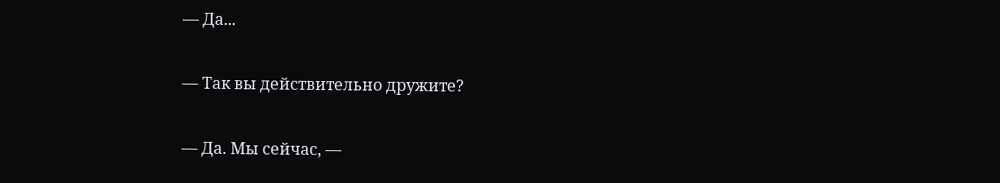— Да...

— Так вы действительно дружите?

— Да. Мы сейчас, —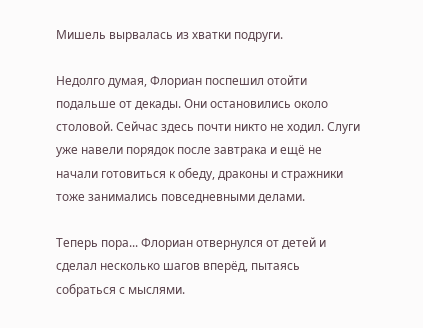Мишель вырвалась из хватки подруги.

Недолго думая, Флориан поспешил отойти подальше от декады. Они остановились около столовой. Сейчас здесь почти никто не ходил. Слуги уже навели порядок после завтрака и ещё не начали готовиться к обеду, драконы и стражники тоже занимались повседневными делами.

Теперь пора... Флориан отвернулся от детей и сделал несколько шагов вперёд, пытаясь собраться с мыслями.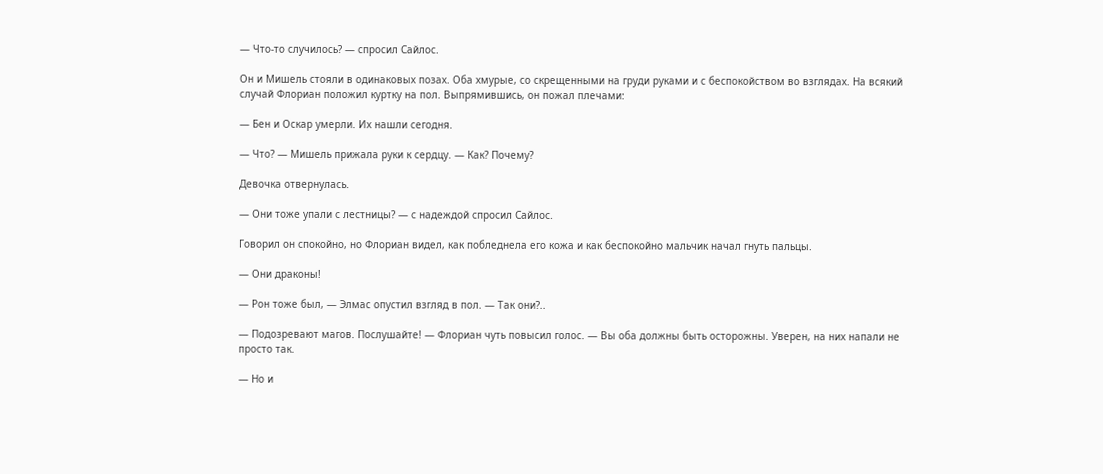— Что-то случилось? — спросил Сайлос.

Он и Мишель стояли в одинаковых позах. Оба хмурые, со скрещенными на груди руками и с беспокойством во взглядах. На всякий случай Флориан положил куртку на пол. Выпрямившись, он пожал плечами:

— Бен и Оскар умерли. Их нашли сегодня.

— Что? — Мишель прижала руки к сердцу. — Как? Почему?

Девочка отвернулась.

— Они тоже упали с лестницы? — с надеждой спросил Сайлос.

Говорил он спокойно, но Флориан видел, как побледнела его кожа и как беспокойно мальчик начал гнуть пальцы.

— Они драконы!

— Рон тоже был, — Элмас опустил взгляд в пол. — Так они?..

— Подозревают магов. Послушайте! — Флориан чуть повысил голос. — Вы оба должны быть осторожны. Уверен, на них напали не просто так.

— Но и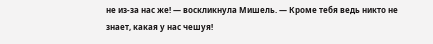не из-за нас же! — воскликнула Мишель. — Кроме тебя ведь никто не знает, какая у нас чешуя!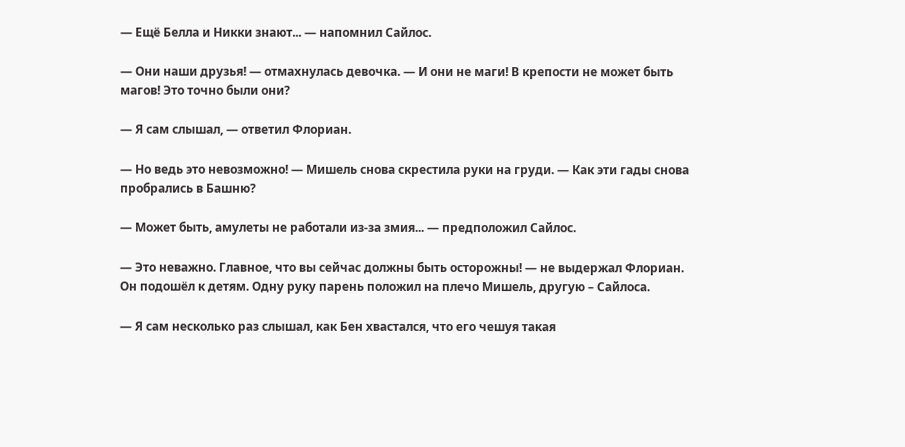— Ещё Белла и Никки знают... — напомнил Сайлос.

— Они наши друзья! — отмахнулась девочка. — И они не маги! В крепости не может быть магов! Это точно были они?

— Я сам слышал, — ответил Флориан.

— Но ведь это невозможно! — Мишель снова скрестила руки на груди. — Как эти гады снова пробрались в Башню?

— Может быть, амулеты не работали из-за змия... — предположил Сайлос.

— Это неважно. Главное, что вы сейчас должны быть осторожны! — не выдержал Флориан. Он подошёл к детям. Одну руку парень положил на плечо Мишель, другую – Сайлоса.

— Я сам несколько раз слышал, как Бен хвастался, что его чешуя такая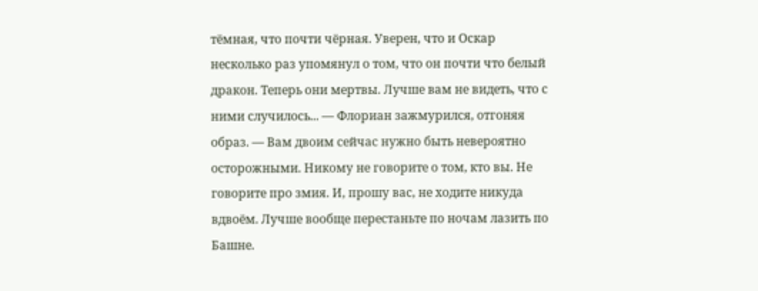тёмная, что почти чёрная. Уверен, что и Оскар несколько раз упомянул о том, что он почти что белый дракон. Теперь они мертвы. Лучше вам не видеть, что с ними случилось... — Флориан зажмурился, отгоняя образ. — Вам двоим сейчас нужно быть невероятно осторожными. Никому не говорите о том, кто вы. Не говорите про змия. И, прошу вас, не ходите никуда вдвоём. Лучше вообще перестаньте по ночам лазить по Башне.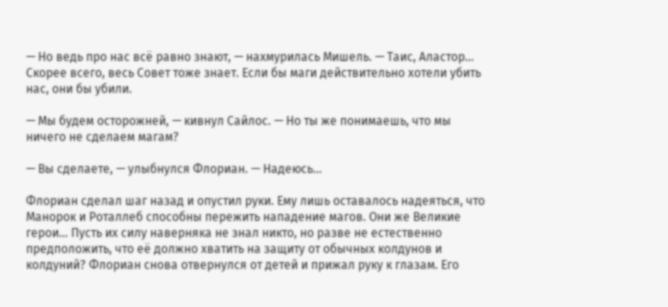— Но ведь про нас всё равно знают, — нахмурилась Мишель. — Таис, Аластор... Скорее всего, весь Совет тоже знает. Если бы маги действительно хотели убить нас, они бы убили.

— Мы будем осторожней, — кивнул Сайлос. — Но ты же понимаешь, что мы ничего не сделаем магам?

— Вы сделаете, — улыбнулся Флориан. — Надеюсь...

Флориан сделал шаг назад и опустил руки. Ему лишь оставалось надеяться, что Манорок и Роталлеб способны пережить нападение магов. Они же Великие герои... Пусть их силу наверняка не знал никто, но разве не естественно предположить, что её должно хватить на защиту от обычных колдунов и колдуний? Флориан снова отвернулся от детей и прижал руку к глазам. Его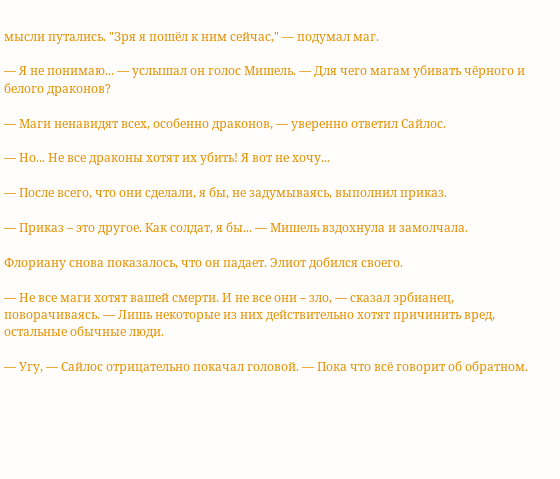мысли путались. "Зря я пошёл к ним сейчас," — подумал маг.

— Я не понимаю... — услышал он голос Мишель. — Для чего магам убивать чёрного и белого драконов?

— Маги ненавидят всех, особенно драконов, — уверенно ответил Сайлос.

— Но... Не все драконы хотят их убить! Я вот не хочу...

— После всего, что они сделали, я бы, не задумываясь, выполнил приказ.

— Приказ – это другое. Как солдат, я бы... — Мишель вздохнула и замолчала.

Флориану снова показалось, что он падает. Элиот добился своего.

— Не все маги хотят вашей смерти. И не все они – зло, — сказал эрбианец, поворачиваясь. — Лишь некоторые из них действительно хотят причинить вред, остальные обычные люди.

— Угу, — Сайлос отрицательно покачал головой. — Пока что всё говорит об обратном.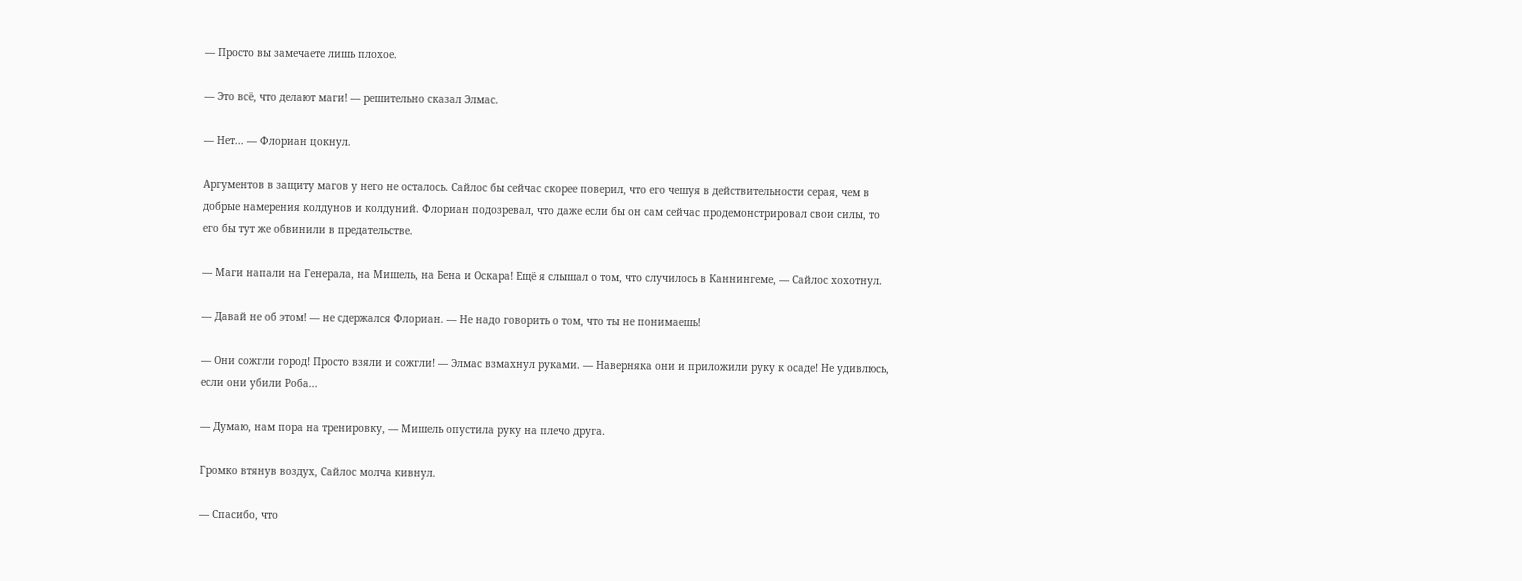— Просто вы замечаете лишь плохое.

— Это всё, что делают маги! — решительно сказал Элмас.

— Нет... — Флориан цокнул.

Аргументов в защиту магов у него не осталось. Сайлос бы сейчас скорее поверил, что его чешуя в действительности серая, чем в добрые намерения колдунов и колдуний. Флориан подозревал, что даже если бы он сам сейчас продемонстрировал свои силы, то его бы тут же обвинили в предательстве.

— Маги напали на Генерала, на Мишель, на Бена и Оскара! Ещё я слышал о том, что случилось в Каннингеме, — Сайлос хохотнул.

— Давай не об этом! — не сдержался Флориан. — Не надо говорить о том, что ты не понимаешь!

— Они сожгли город! Просто взяли и сожгли! — Элмас взмахнул руками. — Наверняка они и приложили руку к осаде! Не удивлюсь, если они убили Роба...

— Думаю, нам пора на тренировку, — Мишель опустила руку на плечо друга.

Громко втянув воздух, Сайлос молча кивнул.

— Спасибо, что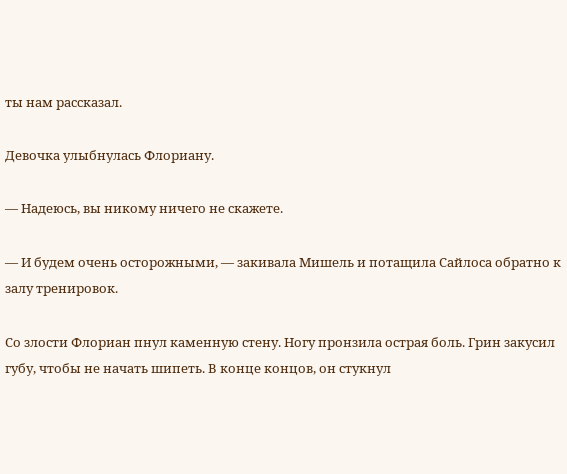ты нам рассказал.

Девочка улыбнулась Флориану.

— Надеюсь, вы никому ничего не скажете.

— И будем очень осторожными, — закивала Мишель и потащила Сайлоса обратно к залу тренировок.

Со злости Флориан пнул каменную стену. Ногу пронзила острая боль. Грин закусил губу, чтобы не начать шипеть. В конце концов, он стукнул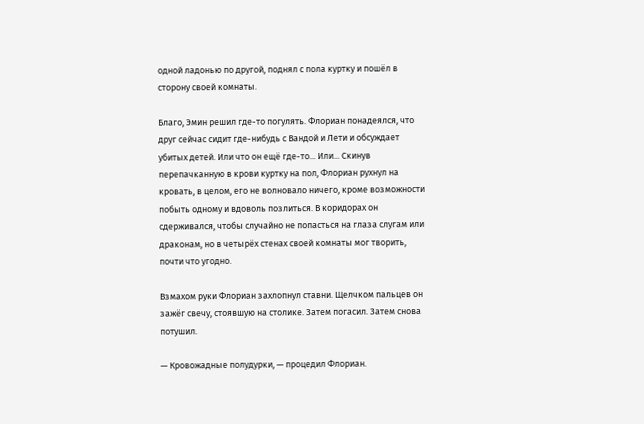одной ладонью по другой, поднял с пола куртку и пошёл в сторону своей комнаты.

Благо, Эмин решил где-то погулять. Флориан понадеялся, что друг сейчас сидит где-нибудь с Вандой и Лети и обсуждает убитых детей. Или что он ещё где-то... Или... Скинув перепачканную в крови куртку на пол, Флориан рухнул на кровать, в целом, его не волновало ничего, кроме возможности побыть одному и вдоволь позлиться. В коридорах он сдерживался, чтобы случайно не попасться на глаза слугам или драконам, но в четырёх стенах своей комнаты мог творить, почти что угодно.

Взмахом руки Флориан захлопнул ставни. Щелчком пальцев он зажёг свечу, стоявшую на столике. Затем погасил. Затем снова потушил.

— Кровожадные полудурки, — процедил Флориан.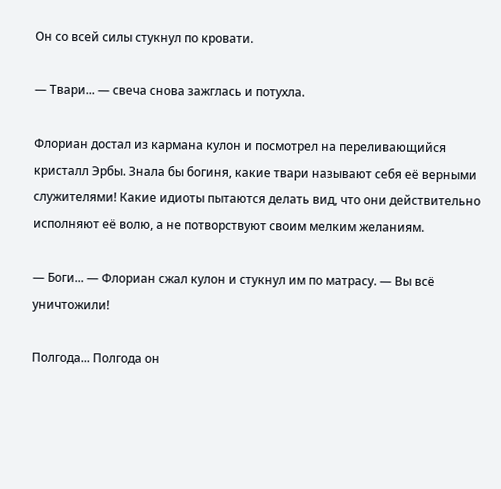Он со всей силы стукнул по кровати.

— Твари... — свеча снова зажглась и потухла.

Флориан достал из кармана кулон и посмотрел на переливающийся кристалл Эрбы. Знала бы богиня, какие твари называют себя её верными служителями! Какие идиоты пытаются делать вид, что они действительно исполняют её волю, а не потворствуют своим мелким желаниям.

— Боги... — Флориан сжал кулон и стукнул им по матрасу. — Вы всё уничтожили!

Полгода... Полгода он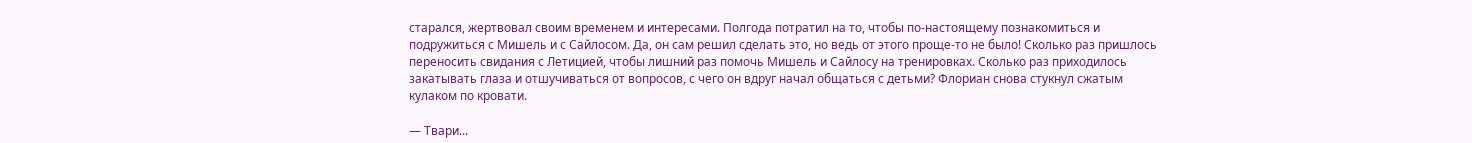старался, жертвовал своим временем и интересами. Полгода потратил на то, чтобы по-настоящему познакомиться и подружиться с Мишель и с Сайлосом. Да, он сам решил сделать это, но ведь от этого проще-то не было! Сколько раз пришлось переносить свидания с Летицией, чтобы лишний раз помочь Мишель и Сайлосу на тренировках. Сколько раз приходилось закатывать глаза и отшучиваться от вопросов, с чего он вдруг начал общаться с детьми? Флориан снова стукнул сжатым кулаком по кровати.

— Твари...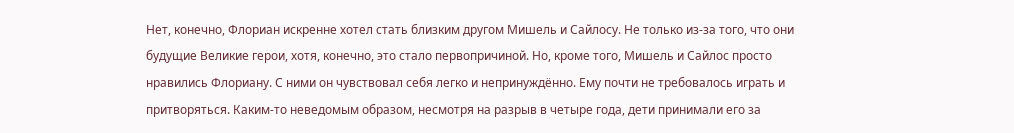Нет, конечно, Флориан искренне хотел стать близким другом Мишель и Сайлосу. Не только из-за того, что они будущие Великие герои, хотя, конечно, это стало первопричиной. Но, кроме того, Мишель и Сайлос просто нравились Флориану. С ними он чувствовал себя легко и непринуждённо. Ему почти не требовалось играть и притворяться. Каким-то неведомым образом, несмотря на разрыв в четыре года, дети принимали его за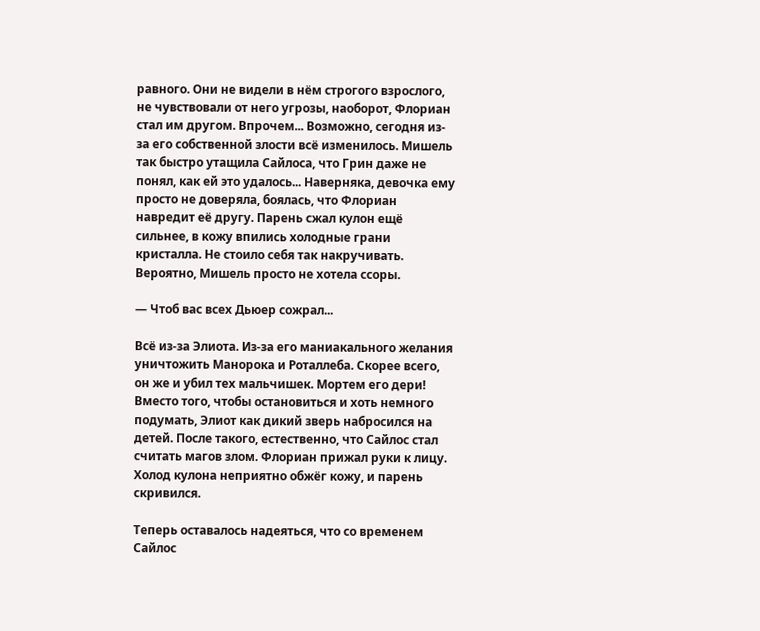равного. Они не видели в нём строгого взрослого, не чувствовали от него угрозы, наоборот, Флориан стал им другом. Впрочем... Возможно, сегодня из-за его собственной злости всё изменилось. Мишель так быстро утащила Сайлоса, что Грин даже не понял, как ей это удалось... Наверняка, девочка ему просто не доверяла, боялась, что Флориан навредит её другу. Парень сжал кулон ещё сильнее, в кожу впились холодные грани кристалла. Не стоило себя так накручивать. Вероятно, Мишель просто не хотела ссоры.

— Чтоб вас всех Дьюер сожрал...

Всё из-за Элиота. Из-за его маниакального желания уничтожить Манорока и Роталлеба. Скорее всего, он же и убил тех мальчишек. Мортем его дери! Вместо того, чтобы остановиться и хоть немного подумать, Элиот как дикий зверь набросился на детей. После такого, естественно, что Сайлос стал считать магов злом. Флориан прижал руки к лицу. Холод кулона неприятно обжёг кожу, и парень скривился.

Теперь оставалось надеяться, что со временем Сайлос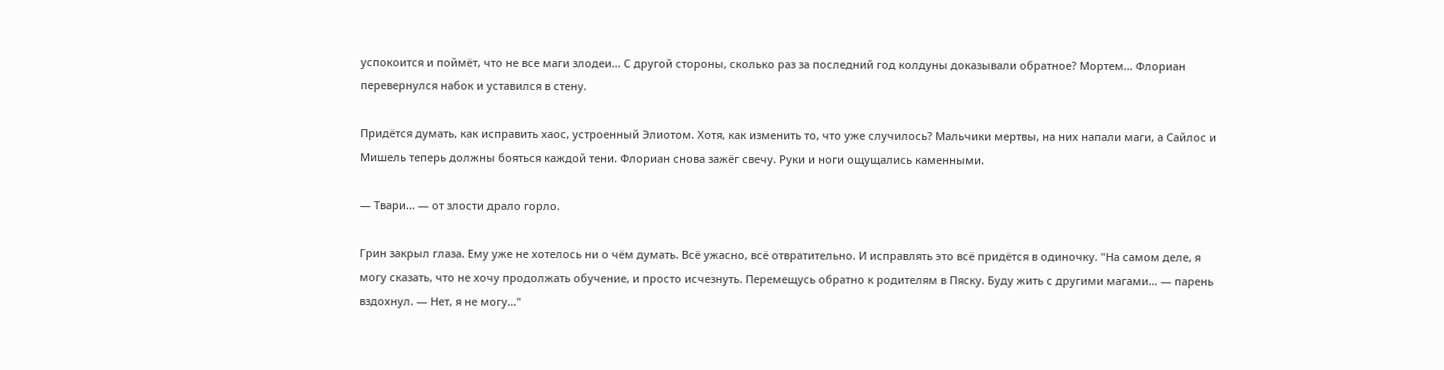успокоится и поймёт, что не все маги злодеи... С другой стороны, сколько раз за последний год колдуны доказывали обратное? Мортем... Флориан перевернулся набок и уставился в стену.

Придётся думать, как исправить хаос, устроенный Элиотом. Хотя, как изменить то, что уже случилось? Мальчики мертвы, на них напали маги, а Сайлос и Мишель теперь должны бояться каждой тени. Флориан снова зажёг свечу. Руки и ноги ощущались каменными.

— Твари... — от злости драло горло.

Грин закрыл глаза. Ему уже не хотелось ни о чём думать. Всё ужасно, всё отвратительно. И исправлять это всё придётся в одиночку. "На самом деле, я могу сказать, что не хочу продолжать обучение, и просто исчезнуть. Перемещусь обратно к родителям в Пяску. Буду жить с другими магами... — парень вздохнул. — Нет, я не могу..."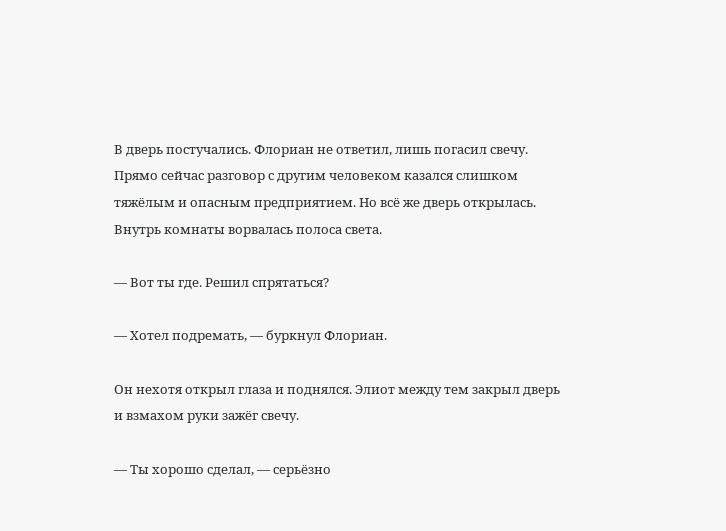В дверь постучались. Флориан не ответил, лишь погасил свечу. Прямо сейчас разговор с другим человеком казался слишком тяжёлым и опасным предприятием. Но всё же дверь открылась. Внутрь комнаты ворвалась полоса света.

— Вот ты где. Решил спрятаться?

— Хотел подремать, — буркнул Флориан.

Он нехотя открыл глаза и поднялся. Элиот между тем закрыл дверь и взмахом руки зажёг свечу.

— Ты хорошо сделал, — серьёзно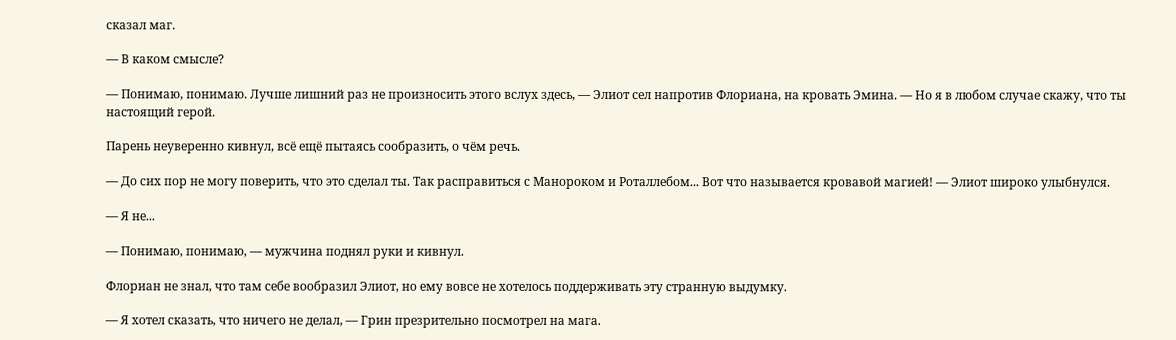сказал маг.

— В каком смысле?

— Понимаю, понимаю. Лучше лишний раз не произносить этого вслух здесь, — Элиот сел напротив Флориана, на кровать Эмина. — Но я в любом случае скажу, что ты настоящий герой.

Парень неуверенно кивнул, всё ещё пытаясь сообразить, о чём речь.

— До сих пор не могу поверить, что это сделал ты. Так расправиться с Манороком и Роталлебом... Вот что называется кровавой магией! — Элиот широко улыбнулся.

— Я не...

— Понимаю, понимаю, — мужчина поднял руки и кивнул.

Флориан не знал, что там себе вообразил Элиот, но ему вовсе не хотелось поддерживать эту странную выдумку.

— Я хотел сказать, что ничего не делал, — Грин презрительно посмотрел на мага.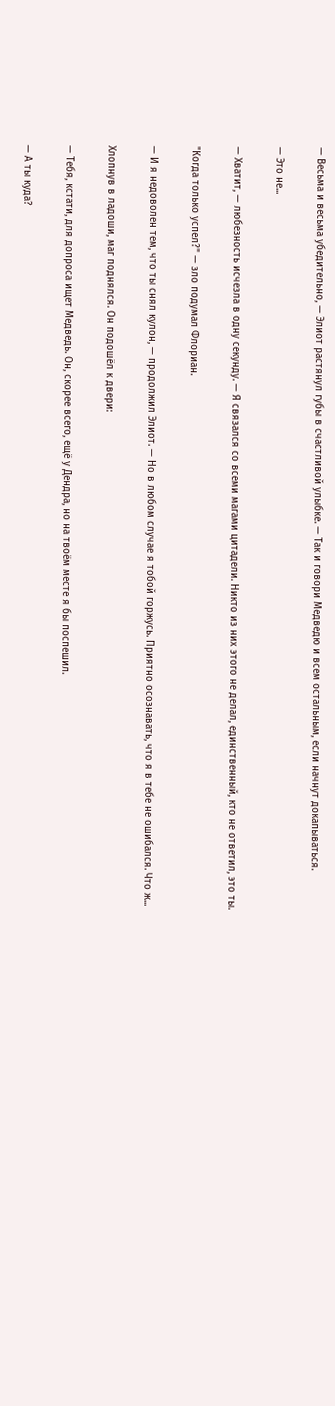— Весьма и весьма убедительно, — Элиот растянул губы в счастливой улыбке. — Так и говори Медведю и всем остальным, если начнут докапываться.

— Это не...

— Хватит, — любезность исчезла в одну секунду. — Я связался со всеми магами цитадели. Никто из них этого не делал, единственный, кто не ответил, это ты.

"Когда только успел?" — зло подумал Флориан.

— И я недоволен тем, что ты снял кулон, — продолжил Элиот. — Но в любом случае я тобой горжусь. Приятно осознавать, что я в тебе не ошибался. Что ж...

Хлопнув в ладоши, маг поднялся. Он подошёл к двери:

— Тебя, кстати, для допроса ищет Медведь. Он, скорее всего, ещё у Дендра, но на твоём месте я бы поспешил.

— А ты куда?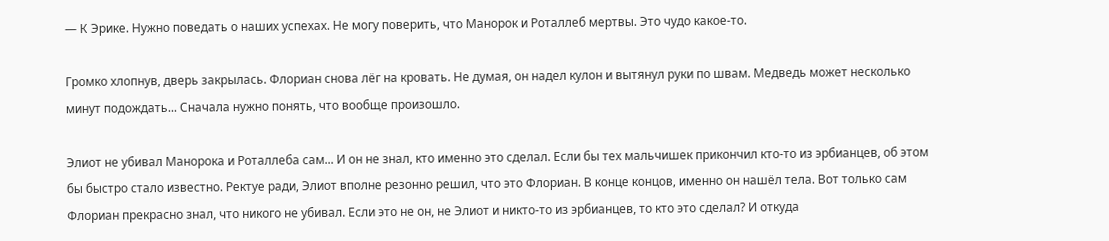— К Эрике. Нужно поведать о наших успехах. Не могу поверить, что Манорок и Роталлеб мертвы. Это чудо какое-то.

Громко хлопнув, дверь закрылась. Флориан снова лёг на кровать. Не думая, он надел кулон и вытянул руки по швам. Медведь может несколько минут подождать... Сначала нужно понять, что вообще произошло.

Элиот не убивал Манорока и Роталлеба сам... И он не знал, кто именно это сделал. Если бы тех мальчишек прикончил кто-то из эрбианцев, об этом бы быстро стало известно. Ректуе ради, Элиот вполне резонно решил, что это Флориан. В конце концов, именно он нашёл тела. Вот только сам Флориан прекрасно знал, что никого не убивал. Если это не он, не Элиот и никто-то из эрбианцев, то кто это сделал? И откуда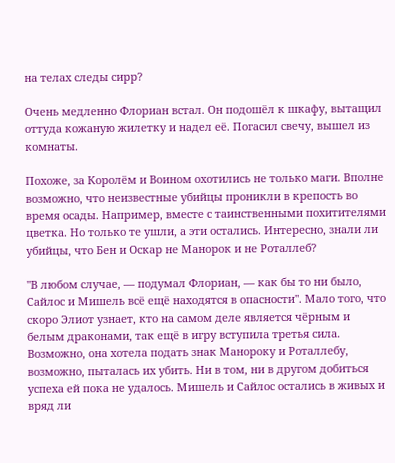на телах следы сирр?

Очень медленно Флориан встал. Он подошёл к шкафу, вытащил оттуда кожаную жилетку и надел её. Погасил свечу, вышел из комнаты.

Похоже, за Королём и Воином охотились не только маги. Вполне возможно, что неизвестные убийцы проникли в крепость во время осады. Например, вместе с таинственными похитителями цветка. Но только те ушли, а эти остались. Интересно, знали ли убийцы, что Бен и Оскар не Манорок и не Роталлеб?

"В любом случае, — подумал Флориан, — как бы то ни было, Сайлос и Мишель всё ещё находятся в опасности". Мало того, что скоро Элиот узнает, кто на самом деле является чёрным и белым драконами, так ещё в игру вступила третья сила. Возможно, она хотела подать знак Манороку и Роталлебу, возможно, пыталась их убить. Ни в том, ни в другом добиться успеха ей пока не удалось. Мишель и Сайлос остались в живых и вряд ли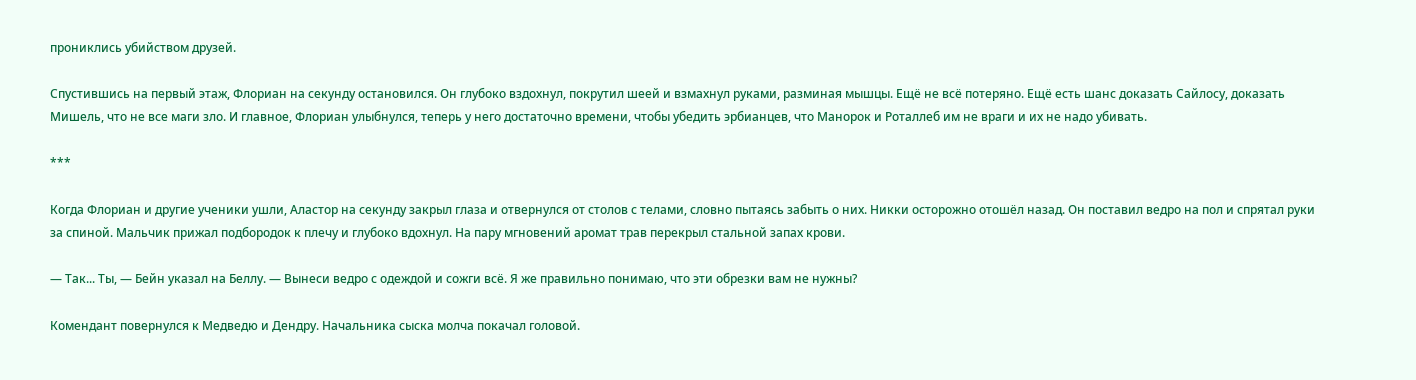прониклись убийством друзей.

Спустившись на первый этаж, Флориан на секунду остановился. Он глубоко вздохнул, покрутил шеей и взмахнул руками, разминая мышцы. Ещё не всё потеряно. Ещё есть шанс доказать Сайлосу, доказать Мишель, что не все маги зло. И главное, Флориан улыбнулся, теперь у него достаточно времени, чтобы убедить эрбианцев, что Манорок и Роталлеб им не враги и их не надо убивать.

***

Когда Флориан и другие ученики ушли, Аластор на секунду закрыл глаза и отвернулся от столов с телами, словно пытаясь забыть о них. Никки осторожно отошёл назад. Он поставил ведро на пол и спрятал руки за спиной. Мальчик прижал подбородок к плечу и глубоко вдохнул. На пару мгновений аромат трав перекрыл стальной запах крови.

— Так... Ты, — Бейн указал на Беллу. — Вынеси ведро с одеждой и сожги всё. Я же правильно понимаю, что эти обрезки вам не нужны?

Комендант повернулся к Медведю и Дендру. Начальника сыска молча покачал головой.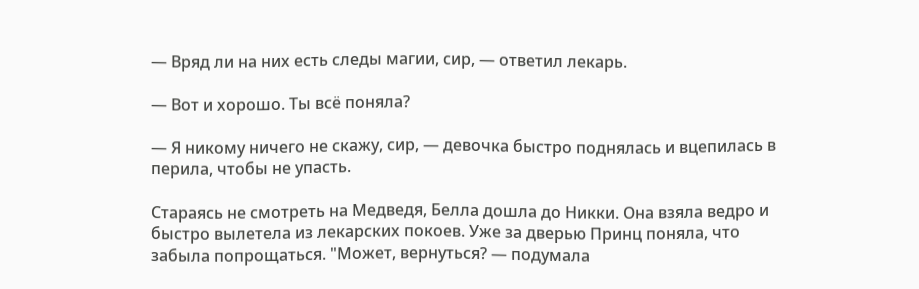— Вряд ли на них есть следы магии, сир, — ответил лекарь.

— Вот и хорошо. Ты всё поняла?

— Я никому ничего не скажу, сир, — девочка быстро поднялась и вцепилась в перила, чтобы не упасть.

Стараясь не смотреть на Медведя, Белла дошла до Никки. Она взяла ведро и быстро вылетела из лекарских покоев. Уже за дверью Принц поняла, что забыла попрощаться. "Может, вернуться? — подумала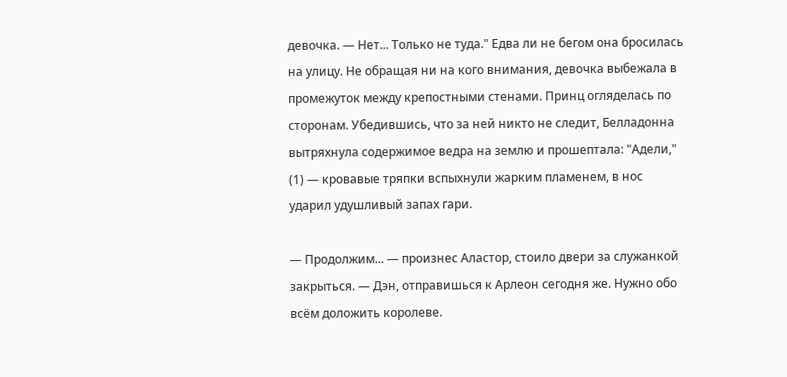девочка. — Нет... Только не туда." Едва ли не бегом она бросилась на улицу. Не обращая ни на кого внимания, девочка выбежала в промежуток между крепостными стенами. Принц огляделась по сторонам. Убедившись, что за ней никто не следит, Белладонна вытряхнула содержимое ведра на землю и прошептала: "Адели," (1) — кровавые тряпки вспыхнули жарким пламенем, в нос ударил удушливый запах гари.

— Продолжим... — произнес Аластор, стоило двери за служанкой закрыться. — Дэн, отправишься к Арлеон сегодня же. Нужно обо всём доложить королеве.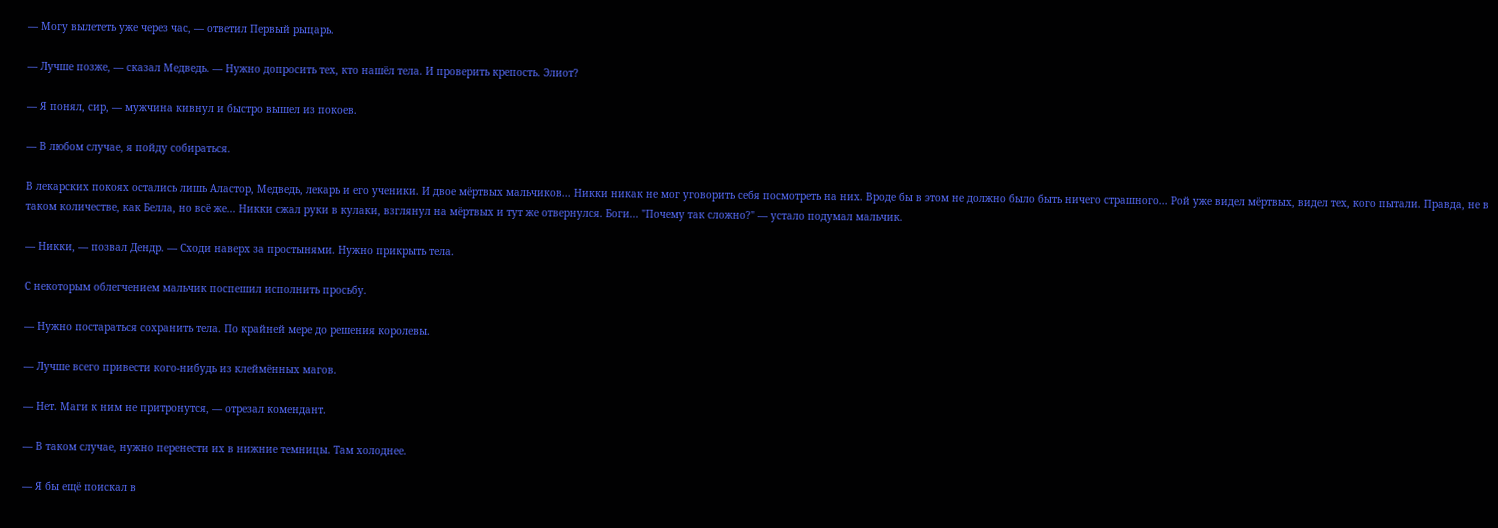— Могу вылететь уже через час, — ответил Первый рыцарь.

— Лучше позже, — сказал Медведь. — Нужно допросить тех, кто нашёл тела. И проверить крепость. Элиот?

— Я понял, сир, — мужчина кивнул и быстро вышел из покоев.

— В любом случае, я пойду собираться.

В лекарских покоях остались лишь Аластор, Медведь, лекарь и его ученики. И двое мёртвых мальчиков... Никки никак не мог уговорить себя посмотреть на них. Вроде бы в этом не должно было быть ничего страшного... Рой уже видел мёртвых, видел тех, кого пытали. Правда, не в таком количестве, как Белла, но всё же... Никки сжал руки в кулаки, взглянул на мёртвых и тут же отвернулся. Боги... "Почему так сложно?" — устало подумал мальчик.

— Никки, — позвал Дендр. — Сходи наверх за простынями. Нужно прикрыть тела.

С некоторым облегчением мальчик поспешил исполнить просьбу.

— Нужно постараться сохранить тела. По крайней мере до решения королевы.

— Лучше всего привести кого-нибудь из клеймённых магов.

— Нет. Маги к ним не притронутся, — отрезал комендант.

— В таком случае, нужно перенести их в нижние темницы. Там холоднее.

— Я бы ещё поискал в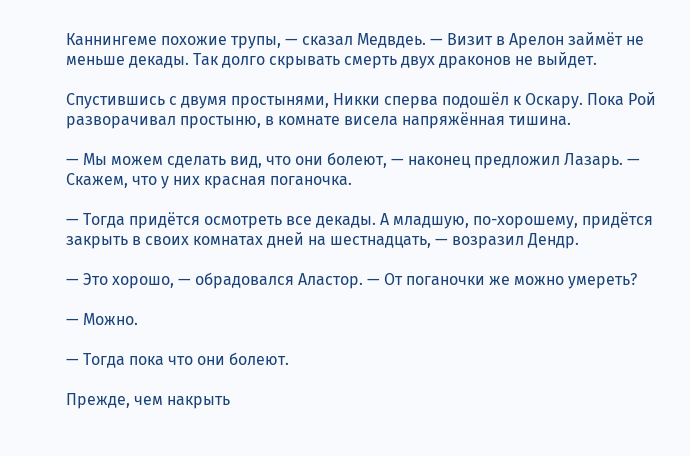Каннингеме похожие трупы, — сказал Медвдеь. — Визит в Арелон займёт не меньше декады. Так долго скрывать смерть двух драконов не выйдет.

Спустившись с двумя простынями, Никки сперва подошёл к Оскару. Пока Рой разворачивал простыню, в комнате висела напряжённая тишина.

— Мы можем сделать вид, что они болеют, — наконец предложил Лазарь. — Скажем, что у них красная поганочка.

— Тогда придётся осмотреть все декады. А младшую, по-хорошему, придётся закрыть в своих комнатах дней на шестнадцать, — возразил Дендр.

— Это хорошо, — обрадовался Аластор. — От поганочки же можно умереть?

— Можно.

— Тогда пока что они болеют.

Прежде, чем накрыть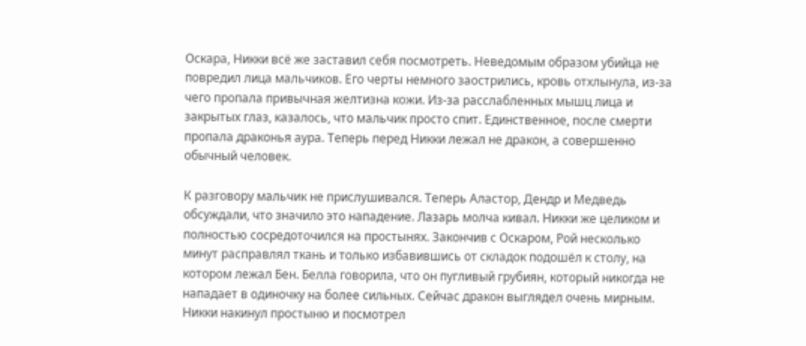Оскара, Никки всё же заставил себя посмотреть. Неведомым образом убийца не повредил лица мальчиков. Его черты немного заострились, кровь отхлынула, из-за чего пропала привычная желтизна кожи. Из-за расслабленных мышц лица и закрытых глаз, казалось, что мальчик просто спит. Единственное, после смерти пропала драконья аура. Теперь перед Никки лежал не дракон, а совершенно обычный человек.

К разговору мальчик не прислушивался. Теперь Аластор, Дендр и Медведь обсуждали, что значило это нападение. Лазарь молча кивал. Никки же целиком и полностью сосредоточился на простынях. Закончив с Оскаром, Рой несколько минут расправлял ткань и только избавившись от складок подошёл к столу, на котором лежал Бен. Белла говорила, что он пугливый грубиян, который никогда не нападает в одиночку на более сильных. Сейчас дракон выглядел очень мирным. Никки накинул простыню и посмотрел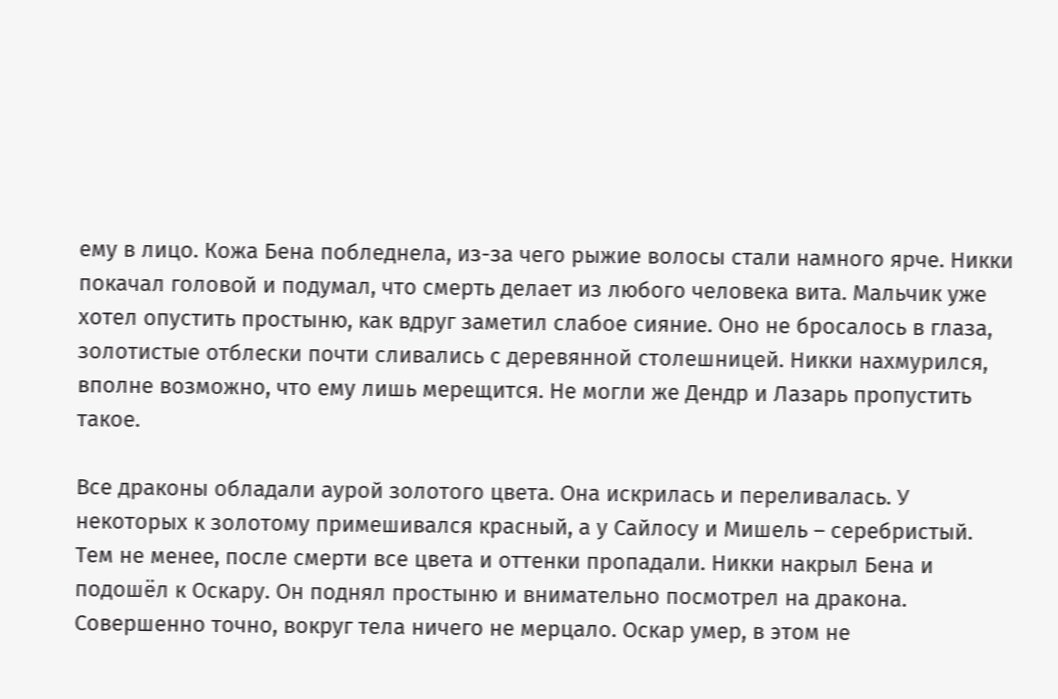ему в лицо. Кожа Бена побледнела, из-за чего рыжие волосы стали намного ярче. Никки покачал головой и подумал, что смерть делает из любого человека вита. Мальчик уже хотел опустить простыню, как вдруг заметил слабое сияние. Оно не бросалось в глаза, золотистые отблески почти сливались с деревянной столешницей. Никки нахмурился, вполне возможно, что ему лишь мерещится. Не могли же Дендр и Лазарь пропустить такое.

Все драконы обладали аурой золотого цвета. Она искрилась и переливалась. У некоторых к золотому примешивался красный, а у Сайлосу и Мишель – серебристый. Тем не менее, после смерти все цвета и оттенки пропадали. Никки накрыл Бена и подошёл к Оскару. Он поднял простыню и внимательно посмотрел на дракона. Совершенно точно, вокруг тела ничего не мерцало. Оскар умер, в этом не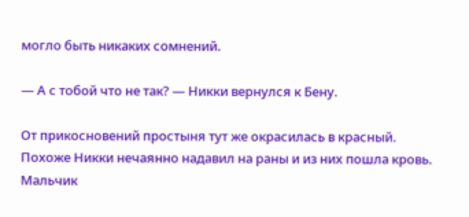могло быть никаких сомнений.

— А с тобой что не так? — Никки вернулся к Бену.

От прикосновений простыня тут же окрасилась в красный. Похоже Никки нечаянно надавил на раны и из них пошла кровь. Мальчик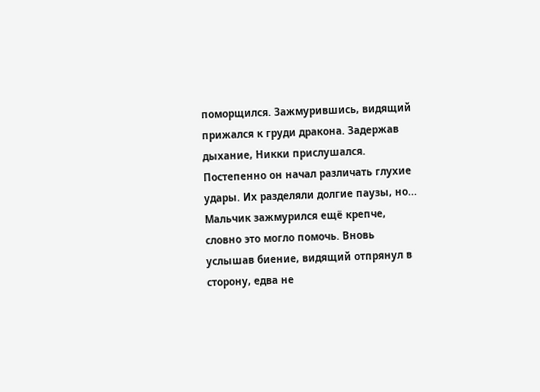поморщился. Зажмурившись, видящий прижался к груди дракона. Задержав дыхание, Никки прислушался. Постепенно он начал различать глухие удары. Их разделяли долгие паузы, но... Мальчик зажмурился ещё крепче, словно это могло помочь. Вновь услышав биение, видящий отпрянул в сторону, едва не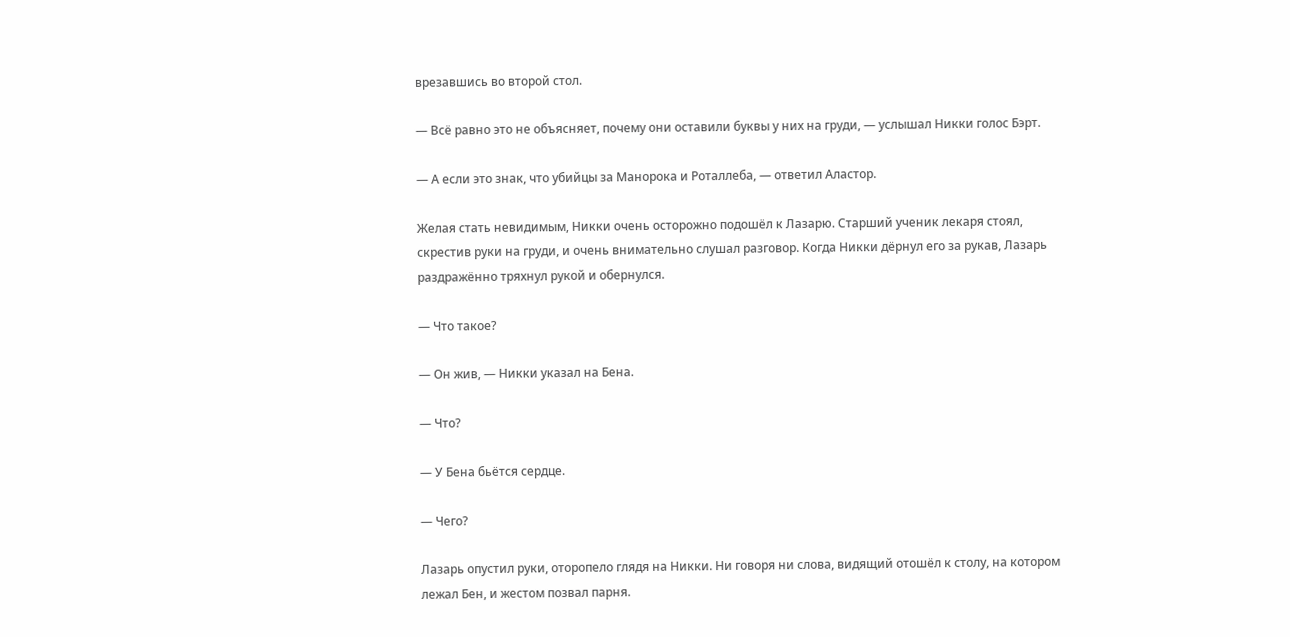врезавшись во второй стол.

— Всё равно это не объясняет, почему они оставили буквы у них на груди, — услышал Никки голос Бэрт.

— А если это знак, что убийцы за Манорока и Роталлеба, — ответил Аластор.

Желая стать невидимым, Никки очень осторожно подошёл к Лазарю. Старший ученик лекаря стоял, скрестив руки на груди, и очень внимательно слушал разговор. Когда Никки дёрнул его за рукав, Лазарь раздражённо тряхнул рукой и обернулся.

— Что такое?

— Он жив, — Никки указал на Бена.

— Что?

— У Бена бьётся сердце.

— Чего?

Лазарь опустил руки, оторопело глядя на Никки. Ни говоря ни слова, видящий отошёл к столу, на котором лежал Бен, и жестом позвал парня.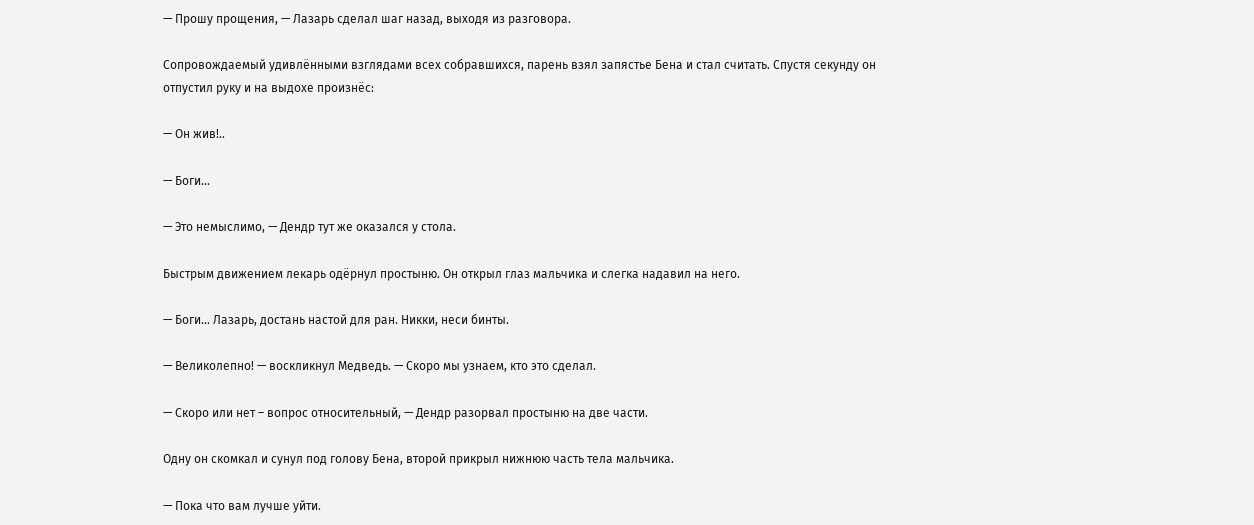— Прошу прощения, — Лазарь сделал шаг назад, выходя из разговора.

Сопровождаемый удивлёнными взглядами всех собравшихся, парень взял запястье Бена и стал считать. Спустя секунду он отпустил руку и на выдохе произнёс:

— Он жив!..

— Боги...

— Это немыслимо, — Дендр тут же оказался у стола.

Быстрым движением лекарь одёрнул простыню. Он открыл глаз мальчика и слегка надавил на него.

— Боги... Лазарь, достань настой для ран. Никки, неси бинты.

— Великолепно! — воскликнул Медведь. — Скоро мы узнаем, кто это сделал.

— Скоро или нет – вопрос относительный, — Дендр разорвал простыню на две части.

Одну он скомкал и сунул под голову Бена, второй прикрыл нижнюю часть тела мальчика.

— Пока что вам лучше уйти.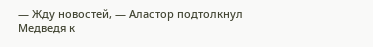— Жду новостей, — Аластор подтолкнул Медведя к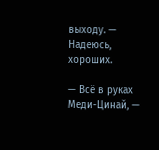выходу. — Надеюсь, хороших.

— Всё в руках Меди-Цинай, —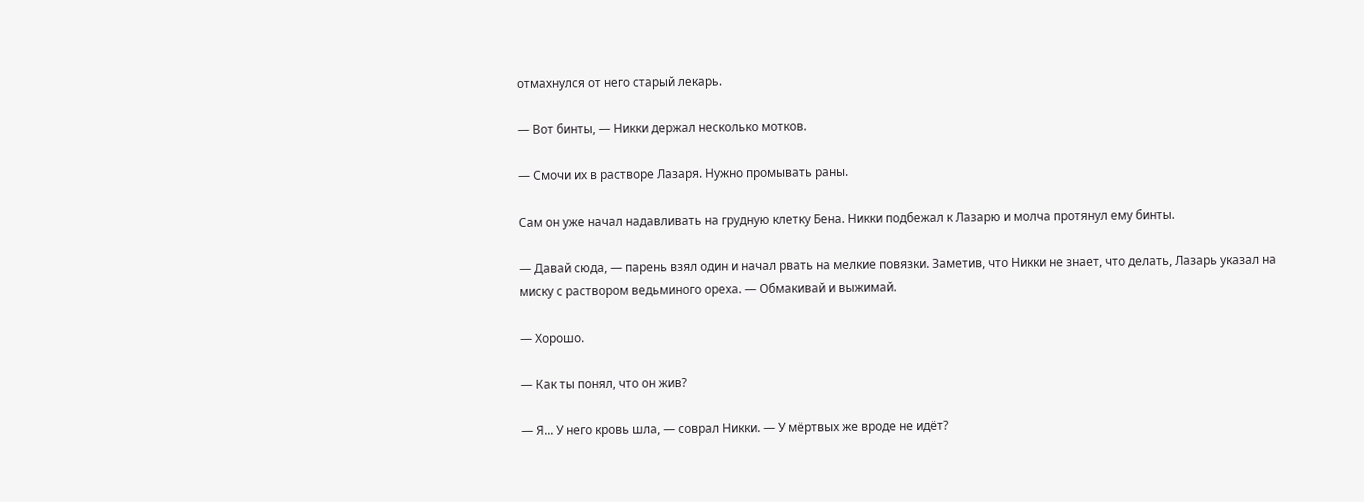отмахнулся от него старый лекарь.

— Вот бинты, — Никки держал несколько мотков.

— Смочи их в растворе Лазаря. Нужно промывать раны.

Сам он уже начал надавливать на грудную клетку Бена. Никки подбежал к Лазарю и молча протянул ему бинты.

— Давай сюда, — парень взял один и начал рвать на мелкие повязки. Заметив, что Никки не знает, что делать, Лазарь указал на миску с раствором ведьминого ореха. — Обмакивай и выжимай.

— Хорошо.

— Как ты понял, что он жив?

— Я... У него кровь шла, — соврал Никки. — У мёртвых же вроде не идёт?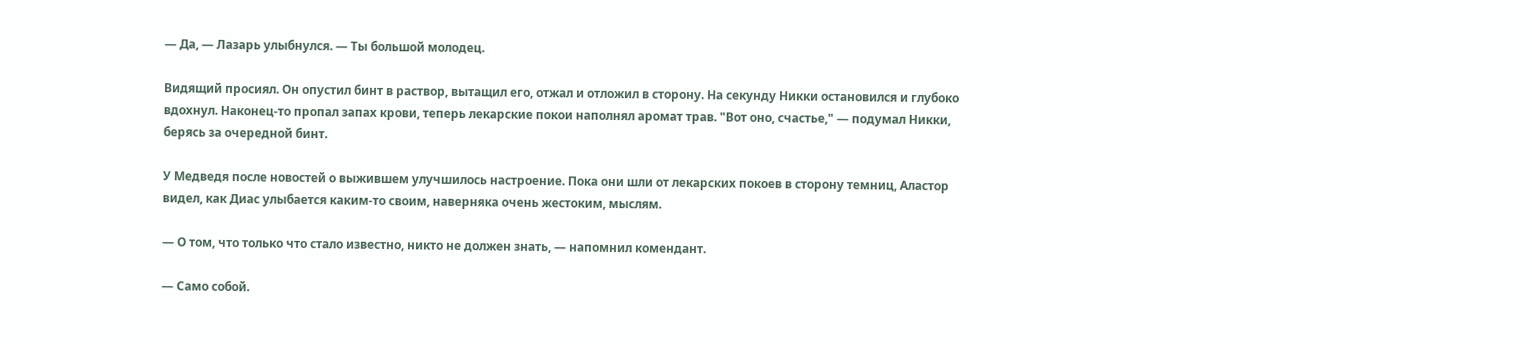— Да, — Лазарь улыбнулся. — Ты большой молодец.

Видящий просиял. Он опустил бинт в раствор, вытащил его, отжал и отложил в сторону. На секунду Никки остановился и глубоко вдохнул. Наконец-то пропал запах крови, теперь лекарские покои наполнял аромат трав. "Вот оно, счастье," — подумал Никки, берясь за очередной бинт.

У Медведя после новостей о выжившем улучшилось настроение. Пока они шли от лекарских покоев в сторону темниц, Аластор видел, как Диас улыбается каким-то своим, наверняка очень жестоким, мыслям.

— О том, что только что стало известно, никто не должен знать, — напомнил комендант.

— Само собой.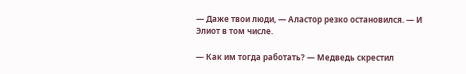— Даже твои люди, — Аластор резко остановился. — И Элиот в том числе.

— Как им тогда работать? — Медведь скрестил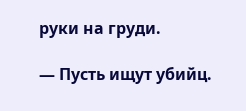руки на груди.

— Пусть ищут убийц.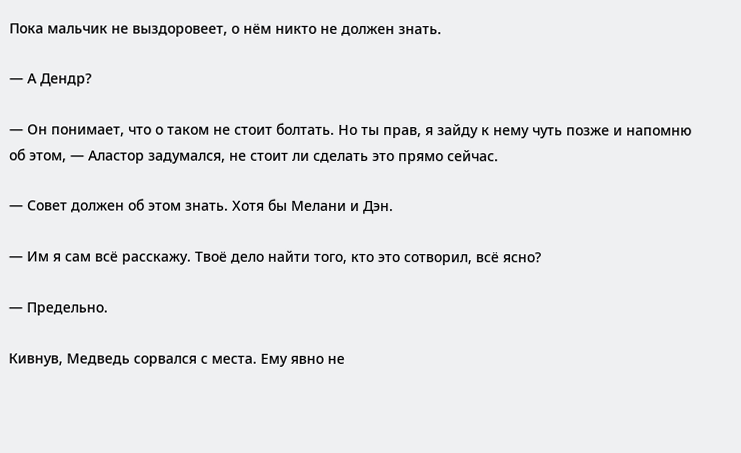Пока мальчик не выздоровеет, о нём никто не должен знать.

— А Дендр?

— Он понимает, что о таком не стоит болтать. Но ты прав, я зайду к нему чуть позже и напомню об этом, — Аластор задумался, не стоит ли сделать это прямо сейчас.

— Совет должен об этом знать. Хотя бы Мелани и Дэн.

— Им я сам всё расскажу. Твоё дело найти того, кто это сотворил, всё ясно?

— Предельно.

Кивнув, Медведь сорвался с места. Ему явно не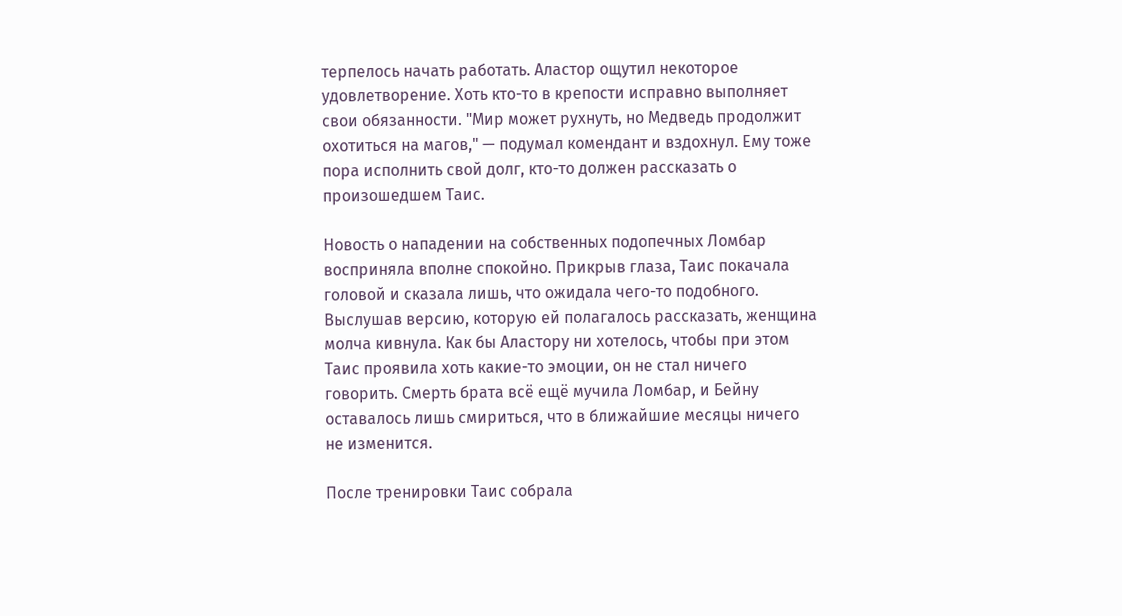терпелось начать работать. Аластор ощутил некоторое удовлетворение. Хоть кто-то в крепости исправно выполняет свои обязанности. "Мир может рухнуть, но Медведь продолжит охотиться на магов," — подумал комендант и вздохнул. Ему тоже пора исполнить свой долг, кто-то должен рассказать о произошедшем Таис.

Новость о нападении на собственных подопечных Ломбар восприняла вполне спокойно. Прикрыв глаза, Таис покачала головой и сказала лишь, что ожидала чего-то подобного. Выслушав версию, которую ей полагалось рассказать, женщина молча кивнула. Как бы Аластору ни хотелось, чтобы при этом Таис проявила хоть какие-то эмоции, он не стал ничего говорить. Смерть брата всё ещё мучила Ломбар, и Бейну оставалось лишь смириться, что в ближайшие месяцы ничего не изменится.

После тренировки Таис собрала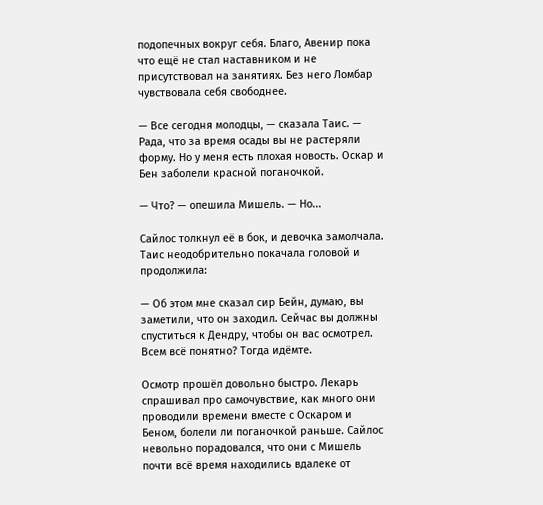подопечных вокруг себя. Благо, Авенир пока что ещё не стал наставником и не присутствовал на занятиях. Без него Ломбар чувствовала себя свободнее.

— Все сегодня молодцы, — сказала Таис. — Рада, что за время осады вы не растеряли форму. Но у меня есть плохая новость. Оскар и Бен заболели красной поганочкой.

— Что? — опешила Мишель. — Но...

Сайлос толкнул её в бок, и девочка замолчала. Таис неодобрительно покачала головой и продолжила:

— Об этом мне сказал сир Бейн, думаю, вы заметили, что он заходил. Сейчас вы должны спуститься к Дендру, чтобы он вас осмотрел. Всем всё понятно? Тогда идёмте.

Осмотр прошёл довольно быстро. Лекарь спрашивал про самочувствие, как много они проводили времени вместе с Оскаром и Беном, болели ли поганочкой раньше. Сайлос невольно порадовался, что они с Мишель почти всё время находились вдалеке от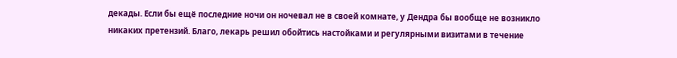декады. Если бы ещё последние ночи он ночевал не в своей комнате, у Дендра бы вообще не возникло никаких претензий. Благо, лекарь решил обойтись настойками и регулярными визитами в течение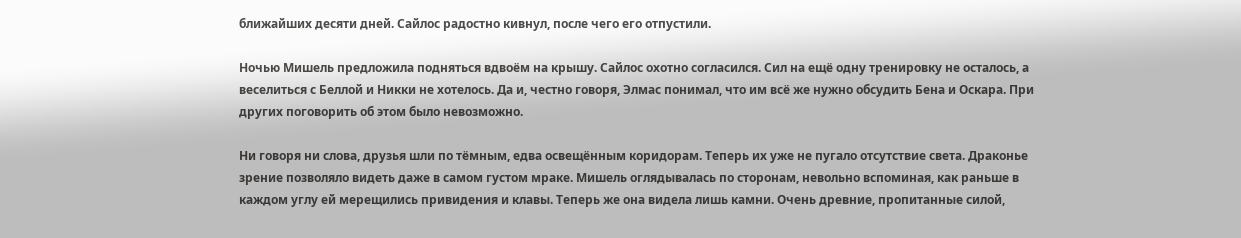ближайших десяти дней. Сайлос радостно кивнул, после чего его отпустили.

Ночью Мишель предложила подняться вдвоём на крышу. Сайлос охотно согласился. Сил на ещё одну тренировку не осталось, а веселиться с Беллой и Никки не хотелось. Да и, честно говоря, Элмас понимал, что им всё же нужно обсудить Бена и Оскара. При других поговорить об этом было невозможно.

Ни говоря ни слова, друзья шли по тёмным, едва освещённым коридорам. Теперь их уже не пугало отсутствие света. Драконье зрение позволяло видеть даже в самом густом мраке. Мишель оглядывалась по сторонам, невольно вспоминая, как раньше в каждом углу ей мерещились привидения и клавы. Теперь же она видела лишь камни. Очень древние, пропитанные силой,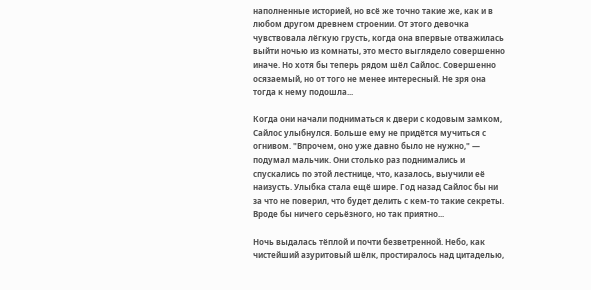наполненные историей, но всё же точно такие же, как и в любом другом древнем строении. От этого девочка чувствовала лёгкую грусть, когда она впервые отважилась выйти ночью из комнаты, это место выглядело совершенно иначе. Но хотя бы теперь рядом шёл Сайлос. Совершенно осязаемый, но от того не менее интересный. Не зря она тогда к нему подошла...

Когда они начали подниматься к двери с кодовым замком, Сайлос улыбнулся. Больше ему не придётся мучиться с огнивом. "Впрочем, оно уже давно было не нужно," — подумал мальчик. Они столько раз поднимались и спускались по этой лестнице, что, казалось, выучили её наизусть. Улыбка стала ещё шире. Год назад Сайлос бы ни за что не поверил, что будет делить с кем-то такие секреты. Вроде бы ничего серьёзного, но так приятно...

Ночь выдалась тёплой и почти безветренной. Небо, как чистейший азуритовый шёлк, простиралось над цитаделью,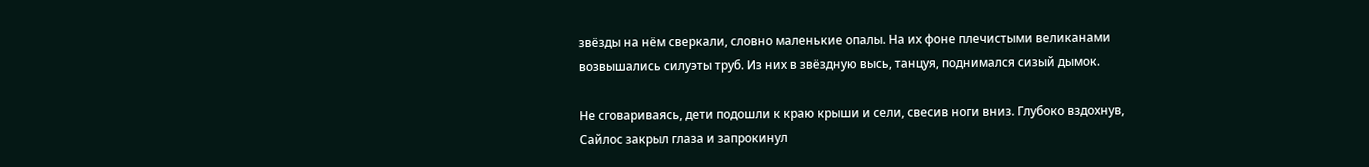звёзды на нём сверкали, словно маленькие опалы. На их фоне плечистыми великанами возвышались силуэты труб. Из них в звёздную высь, танцуя, поднимался сизый дымок.

Не сговариваясь, дети подошли к краю крыши и сели, свесив ноги вниз. Глубоко вздохнув, Сайлос закрыл глаза и запрокинул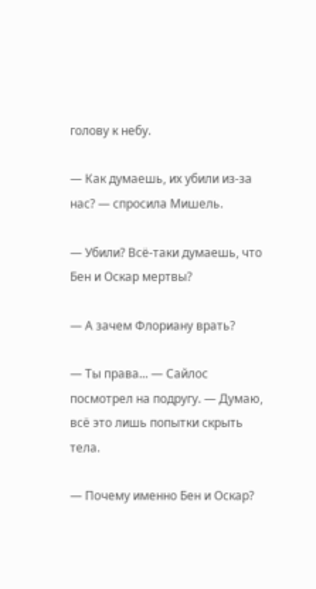голову к небу.

— Как думаешь, их убили из-за нас? — спросила Мишель.

— Убили? Всё-таки думаешь, что Бен и Оскар мертвы?

— А зачем Флориану врать?

— Ты права... — Сайлос посмотрел на подругу. — Думаю, всё это лишь попытки скрыть тела.

— Почему именно Бен и Оскар?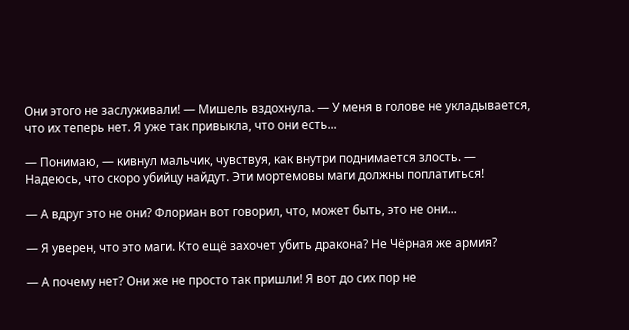Они этого не заслуживали! — Мишель вздохнула. — У меня в голове не укладывается, что их теперь нет. Я уже так привыкла, что они есть...

— Понимаю, — кивнул мальчик, чувствуя, как внутри поднимается злость. — Надеюсь, что скоро убийцу найдут. Эти мортемовы маги должны поплатиться!

— А вдруг это не они? Флориан вот говорил, что, может быть, это не они...

— Я уверен, что это маги. Кто ещё захочет убить дракона? Не Чёрная же армия?

— А почему нет? Они же не просто так пришли! Я вот до сих пор не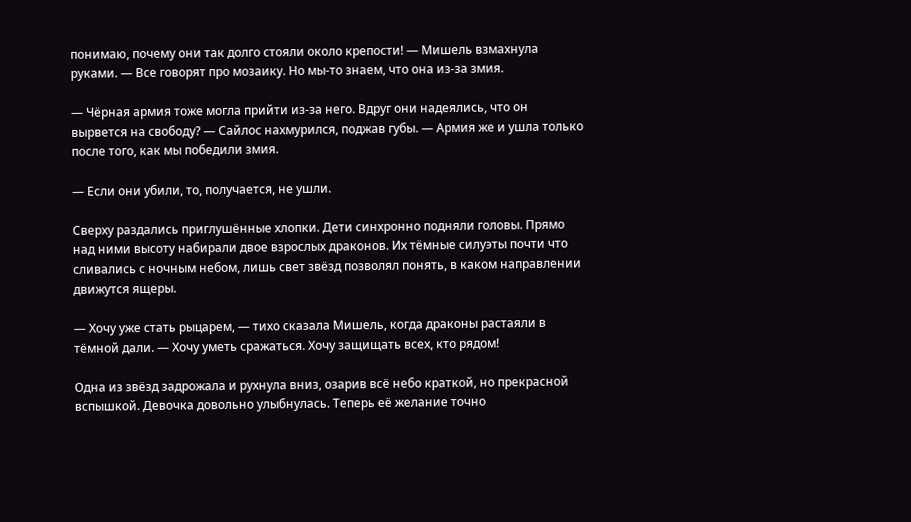понимаю, почему они так долго стояли около крепости! — Мишель взмахнула руками. — Все говорят про мозаику. Но мы-то знаем, что она из-за змия.

— Чёрная армия тоже могла прийти из-за него. Вдруг они надеялись, что он вырвется на свободу? — Сайлос нахмурился, поджав губы. — Армия же и ушла только после того, как мы победили змия.

— Если они убили, то, получается, не ушли.

Сверху раздались приглушённые хлопки. Дети синхронно подняли головы. Прямо над ними высоту набирали двое взрослых драконов. Их тёмные силуэты почти что сливались с ночным небом, лишь свет звёзд позволял понять, в каком направлении движутся ящеры.

— Хочу уже стать рыцарем, — тихо сказала Мишель, когда драконы растаяли в тёмной дали. — Хочу уметь сражаться. Хочу защищать всех, кто рядом!

Одна из звёзд задрожала и рухнула вниз, озарив всё небо краткой, но прекрасной вспышкой. Девочка довольно улыбнулась. Теперь её желание точно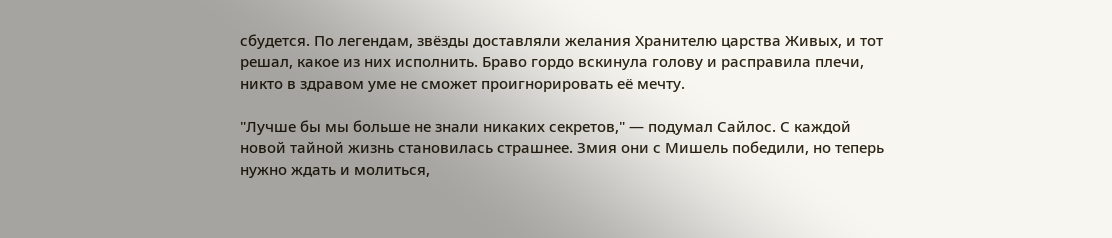сбудется. По легендам, звёзды доставляли желания Хранителю царства Живых, и тот решал, какое из них исполнить. Браво гордо вскинула голову и расправила плечи, никто в здравом уме не сможет проигнорировать её мечту.

"Лучше бы мы больше не знали никаких секретов," — подумал Сайлос. С каждой новой тайной жизнь становилась страшнее. Змия они с Мишель победили, но теперь нужно ждать и молиться,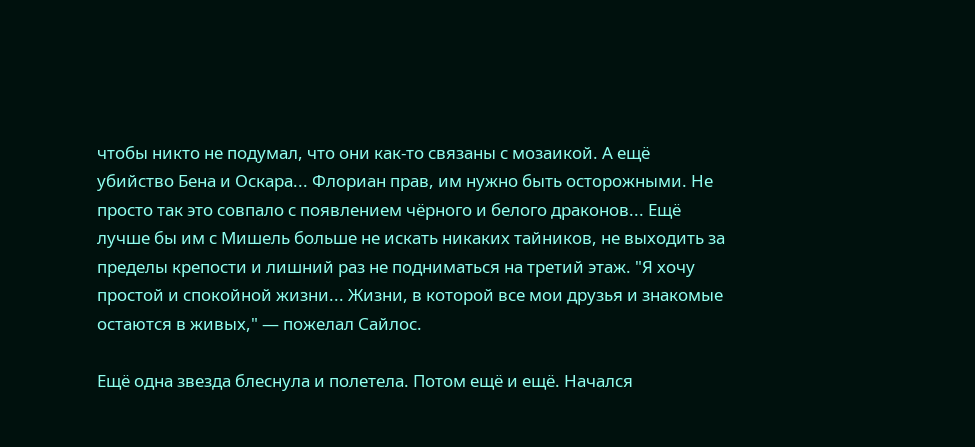чтобы никто не подумал, что они как-то связаны с мозаикой. А ещё убийство Бена и Оскара... Флориан прав, им нужно быть осторожными. Не просто так это совпало с появлением чёрного и белого драконов... Ещё лучше бы им с Мишель больше не искать никаких тайников, не выходить за пределы крепости и лишний раз не подниматься на третий этаж. "Я хочу простой и спокойной жизни... Жизни, в которой все мои друзья и знакомые остаются в живых," — пожелал Сайлос.

Ещё одна звезда блеснула и полетела. Потом ещё и ещё. Начался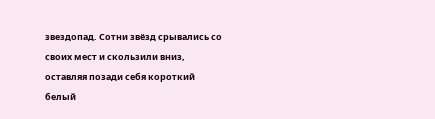звездопад. Сотни звёзд срывались со своих мест и скользили вниз, оставляя позади себя короткий белый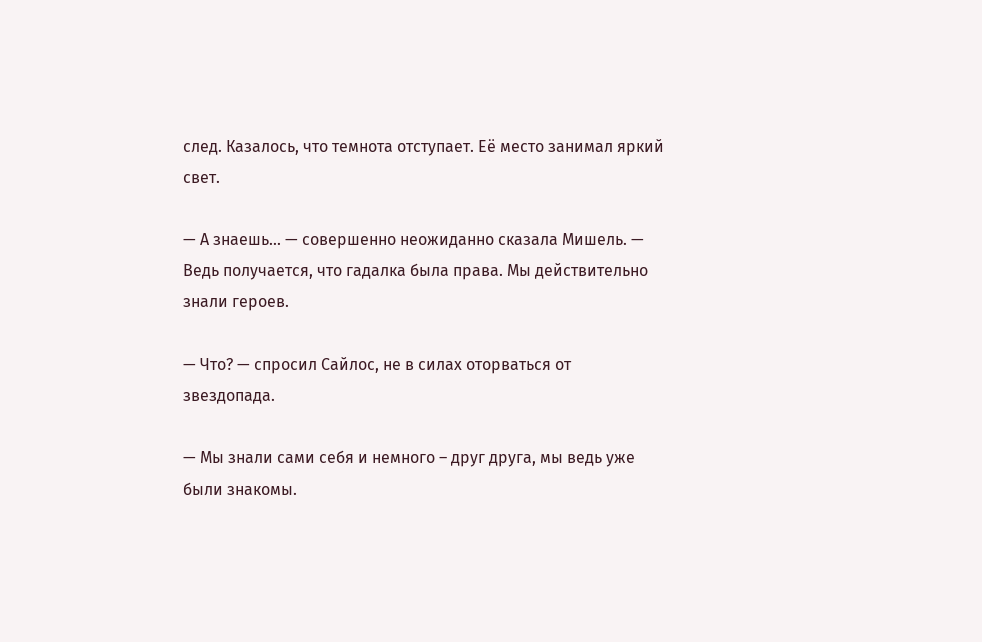след. Казалось, что темнота отступает. Её место занимал яркий свет.

— А знаешь... — совершенно неожиданно сказала Мишель. — Ведь получается, что гадалка была права. Мы действительно знали героев.

— Что? — спросил Сайлос, не в силах оторваться от звездопада.

— Мы знали сами себя и немного – друг друга, мы ведь уже были знакомы.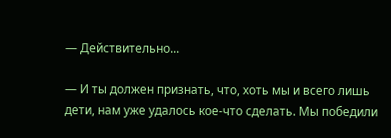— Действительно...

— И ты должен признать, что, хоть мы и всего лишь дети, нам уже удалось кое-что сделать. Мы победили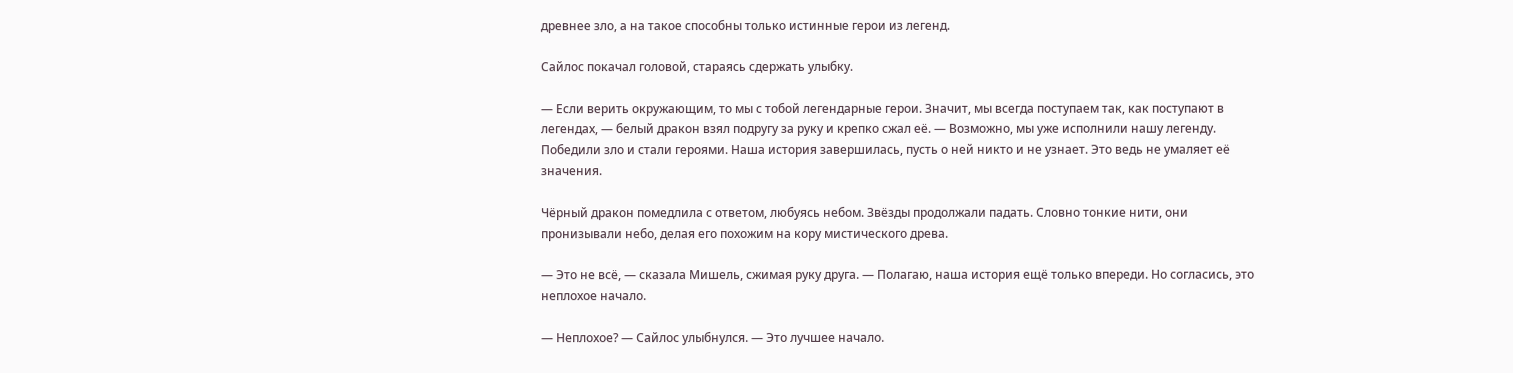древнее зло, а на такое способны только истинные герои из легенд.

Сайлос покачал головой, стараясь сдержать улыбку.

— Если верить окружающим, то мы с тобой легендарные герои. Значит, мы всегда поступаем так, как поступают в легендах, — белый дракон взял подругу за руку и крепко сжал её. — Возможно, мы уже исполнили нашу легенду. Победили зло и стали героями. Наша история завершилась, пусть о ней никто и не узнает. Это ведь не умаляет её значения.

Чёрный дракон помедлила с ответом, любуясь небом. Звёзды продолжали падать. Словно тонкие нити, они пронизывали небо, делая его похожим на кору мистического древа.

— Это не всё, — сказала Мишель, сжимая руку друга. — Полагаю, наша история ещё только впереди. Но согласись, это неплохое начало.

— Неплохое? — Сайлос улыбнулся. — Это лучшее начало.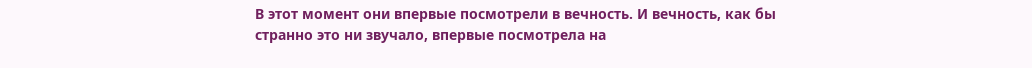В этот момент они впервые посмотрели в вечность. И вечность, как бы странно это ни звучало, впервые посмотрела на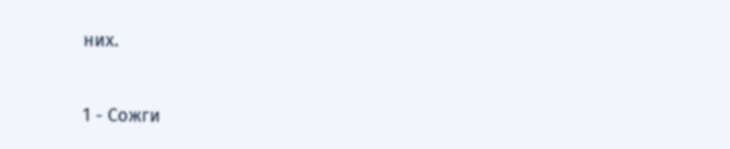них.


1 - Сожги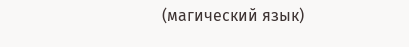(магический язык)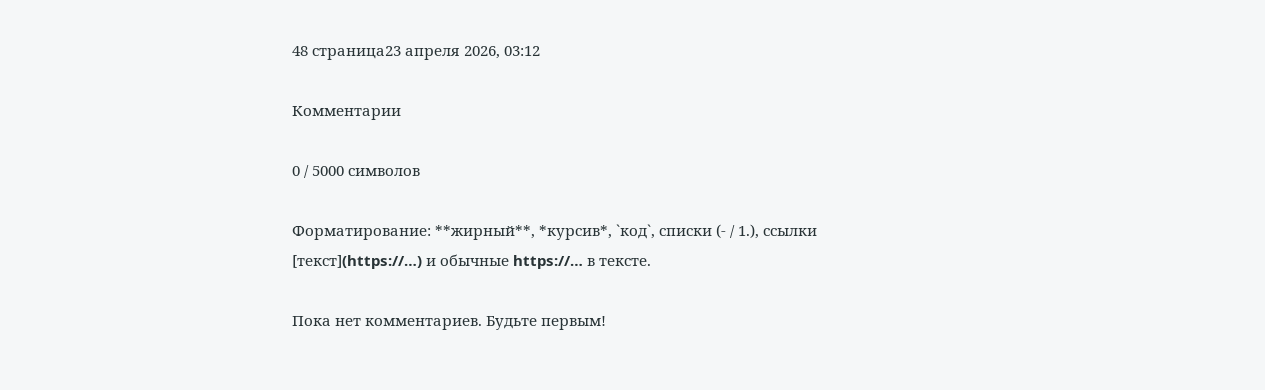48 страница23 апреля 2026, 03:12

Комментарии

0 / 5000 символов

Форматирование: **жирный**, *курсив*, `код`, списки (- / 1.), ссылки [текст](https://…) и обычные https://… в тексте.

Пока нет комментариев. Будьте первым!